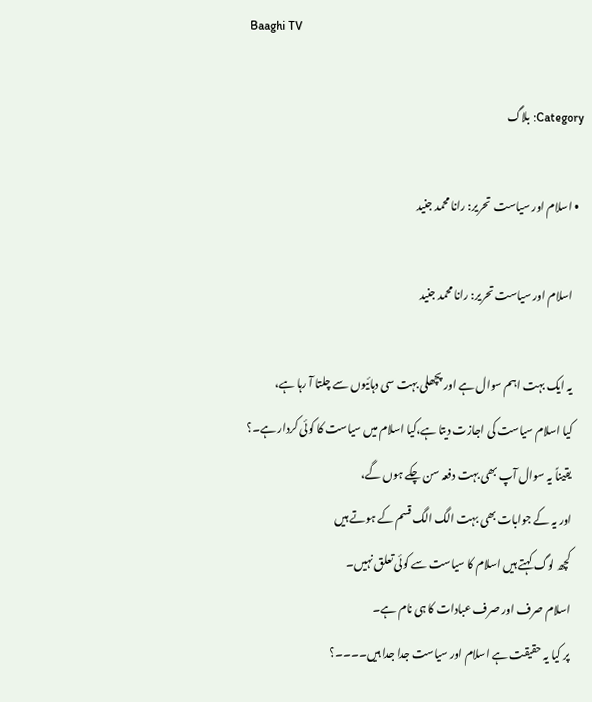Baaghi TV

Category: بلاگ

  • اسلام اور سیاست  تحریر: رانا محمد جنید

    اسلام اور سیاست تحریر: رانا محمد جنید

    یہ ایک بہت اہم سوال ہے اور پچھلی بہت سی دہائیوں سے چلتا آ رہا ہے،
    کیا اسلام سیاست کی اجازت دیتا ہے،کیا اسلام میں سیاست کا کوئی کردار ہے۔؟
    یقیناً یہ سوال آپ بھی بہت دفعہ سن چکے ہوں گے،
    اور یہ کے جوابات بھی بہت الگ الگ قسم کے ہوتے ہیں
    کچھ لوگ کہتے ہیں اسلام کا سیاست سے کوئی تعلق نہیں۔
    اسلام صرف اور صرف عبادات کا ہی نام ہے۔
    پر کیا یہ حقیقت ہے اسلام اور سیاست جدا جدا ہیں۔۔۔۔؟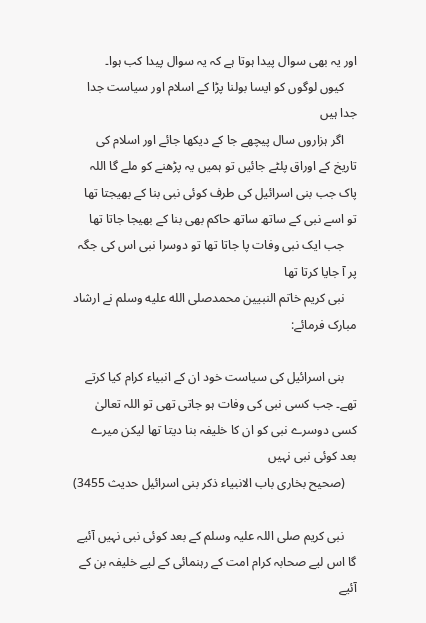اور یہ بھی سوال پیدا ہوتا ہے کہ یہ سوال پیدا کب ہوا۔
    کیوں لوگوں کو ایسا بولنا پڑا کے اسلام اور سیاست جدا جدا ہیں
    اگر ہزاروں سال پیچھے جا کے دیکھا جائے اور اسلام کی تاریخ کے اوراق پلٹے جائیں تو ہمیں یہ پڑھنے کو ملے گا اللہ پاک جب بنی اسرائیل کی طرف کوئی نبی بنا کے بھیجتا تھا تو اسے نبی کے ساتھ ساتھ حاکم بھی بنا کے بھیجا جاتا تھا
    جب ایک نبی وفات پا جاتا تھا تو دوسرا نبی اس کی جگہ پر آ جایا کرتا تھا
    نبی کریم خاتم النبیین محمدصلى الله عليه وسلم نے ارشاد مبارک فرمائے:

    بنی اسرائیل کی سیاست خود ان کے انبیاء کرام کیا کرتے تھے۔ جب کسی نبی کی وفات ہو جاتی تھی تو اللہ تعالیٰ کسی دوسرے نبی کو ان کا خلیفہ بنا دیتا تھا لیکن میرے بعد کوئی نبی نہیں
    (صحیح بخاری باب الانبیاء ذکر بنی اسرائیل حدیث 3455)

    نبی کریم صلی اللہ علیہ وسلم کے بعد کوئی نبی نہیں آئیے گا اس لیے صحابہ کرام امت کے رہنمائی کے لیے خلیفہ بن کے آئیے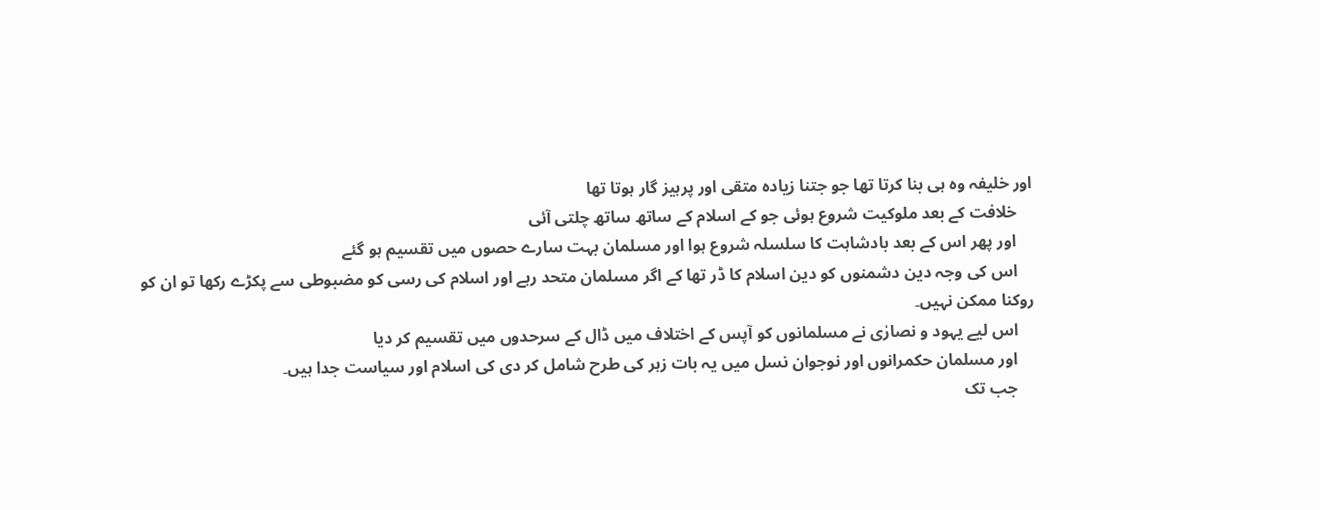اور خلیفہ وہ ہی بنا کرتا تھا جو جتنا زیادہ متقی اور پرہیز گار ہوتا تھا
    خلافت کے بعد ملوکیت شروع ہوئی جو کے اسلام کے ساتھ ساتھ چلتی آئی
    اور پھر اس کے بعد بادشاہت کا سلسلہ شروع ہوا اور مسلمان بہت سارے حصوں میں تقسیم ہو گئے
    اس کی وجہ دین دشمنوں کو دین اسلام کا ڈر تھا کے اگر مسلمان متحد رہے اور اسلام کی رسی کو مضبوطی سے پکڑے رکھا تو ان کو روکنا ممکن نہیں۔
    اس لیے یہود و نصارٰی نے مسلمانوں کو آپس کے اختلاف میں ڈال کے سرحدوں میں تقسیم کر دیا
    اور مسلمان حکمرانوں اور نوجوان نسل میں یہ بات زہر کی طرح شامل کر دی کی اسلام اور سیاست جدا ہیں۔
    جب تک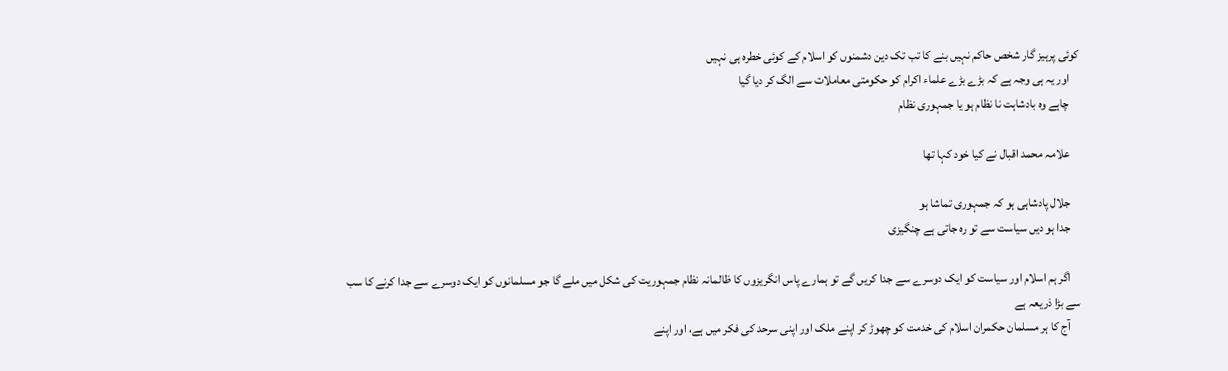کوئی پرہیز گار شخص حاکم نہیں بنے کا تب تک دین دشمنوں کو اسلام کے کوئی خطرہ ہی نہیں
    اور یہ ہی وجہ ہے کہ بڑے بڑے علماء اکرام کو حکومتی معاملات سے الگ کر دیا گیا
    چاہے وہ بادشاہت نا نظام ہو یا جمہوری نظام

    علامہ محمد اقبال نے کیا خود کہا تھا

    جلال پادشاہی ہو کہ جمہوری تماشا ہو
    جدا ہو دیں سیاست سے تو رہ جاتی ہے چنگیزی

    اگر ہم اسلام اور سیاست کو ایک دوسرے سے جدا کریں گے تو ہمارے پاس انگریزوں کا ظالمانہ نظام جمہوریت کی شکل میں ملے گا جو مسلمانوں کو ایک دوسرے سے جدا کرنے کا سب سے بڑا ذریعہ ہے
    آج کا ہر مسلمان حکمران اسلام کی خدمت کو چھوڑ کر اپنے ملک اور اپنی سرحد کی فکر میں ہے، اور اپنے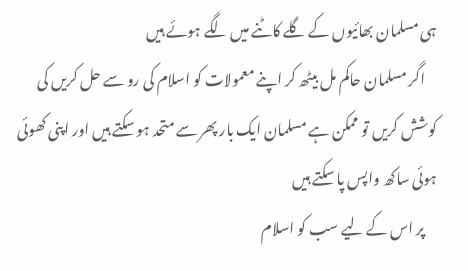ہی مسلمان بھائیوں کے گلے کاٹنے میں لگے ہوئے ہیں
    اگر مسلمان حاکم مل بیٹھ کر اپنے معمولات کو اسلام کی رو سے حل کریں کی کوشش کریں تو ممکن ہے مسلمان ایک بار پھر سے متحد ہو سکتے ہیں اور اپنی کھوئی ہوئی ساکھ واپس پا سکتے ہیں
    پر اس کے لیے سب کو اسلام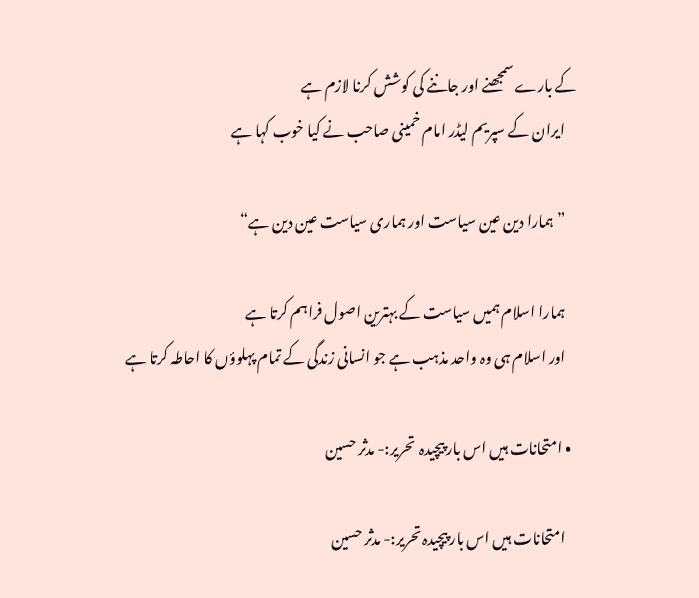کے بارے سمجھنے اور جاننے کی کوشش کرنا لازم ہے
    ایران کے سپریم لیڈر امام خمینی صاحب نے کیا خوب کہا ہے

    ”ہمارا دین عین سیاست اور ہماری سیاست عین دین ہے“

    ہمارا اسلام ہمیں سیاست کے بہترین اصول فراہم کرتا ہے
    اور اسلام ہی وہ واحد مذہب ہے جو انسانی زندگی کے تمام پہلوؤں کا احاطہ کرتا ہے

  • امتحانات ہیں اس بار پیچیدہ  تحریر:- مدثر حسین

    امتحانات ہیں اس بار پیچیدہ تحریر:- مدثر حسین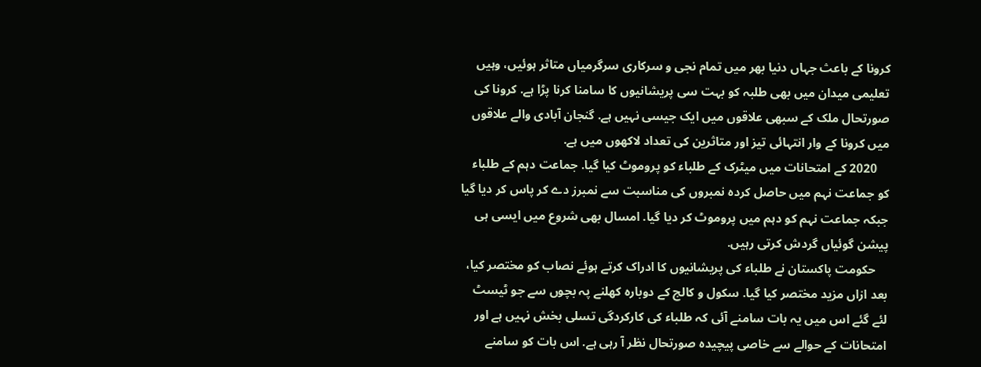کرونا کے باعث جہاں دنیا بھر میں تمام نجی و سرکاری سرگرمیاں متاثر ہوئیں، وہیں تعلیمی میدان میں بھی طلبہ کو بہت سی پریشانیوں کا سامنا کرنا پڑا ہے. کرونا کی صورتحال ملک کے سبھی علاقوں میں ایک جیسی نہیں ہے. گنجان آبادی والے علاقوں میں کرونا کے وار انتہائی تیز اور متاثرین کی تعداد لاکھوں میں ہے.
    2020 کے امتحانات میں میٹرک کے طلباء کو پروموٹ کیا گیا. جماعت دہم کے طلباء کو جماعت نہم میں حاصل کردہ نمبروں کی مناسبت سے نمبرز دے کر پاس کر دیا گیا جبکہ جماعت نہم کو دہم میں پروموٹ کر دیا گیا. امسال بھی شروع میں ایسی ہی پیشن گوئیاں گردش کرتی رہیں.
    حکومت پاکستان نے طلباء کی پریشانیوں کا ادراک کرتے ہوئے نصاب کو مختصر کیا، بعد ازاں مزید مختصر کیا گیا. سکول و کالج کے دوبارہ کھلنے پہ بچوں سے جو ٹیسٹ لئے گئے اس میں یہ بات سامنے آئی کہ طلباء کی کارکردگی تسلی بخش نہیں ہے اور امتحانات کے حوالے سے خاصی پیچیدہ صورتحال نظر آ رہی ہے. اس بات کو سامنے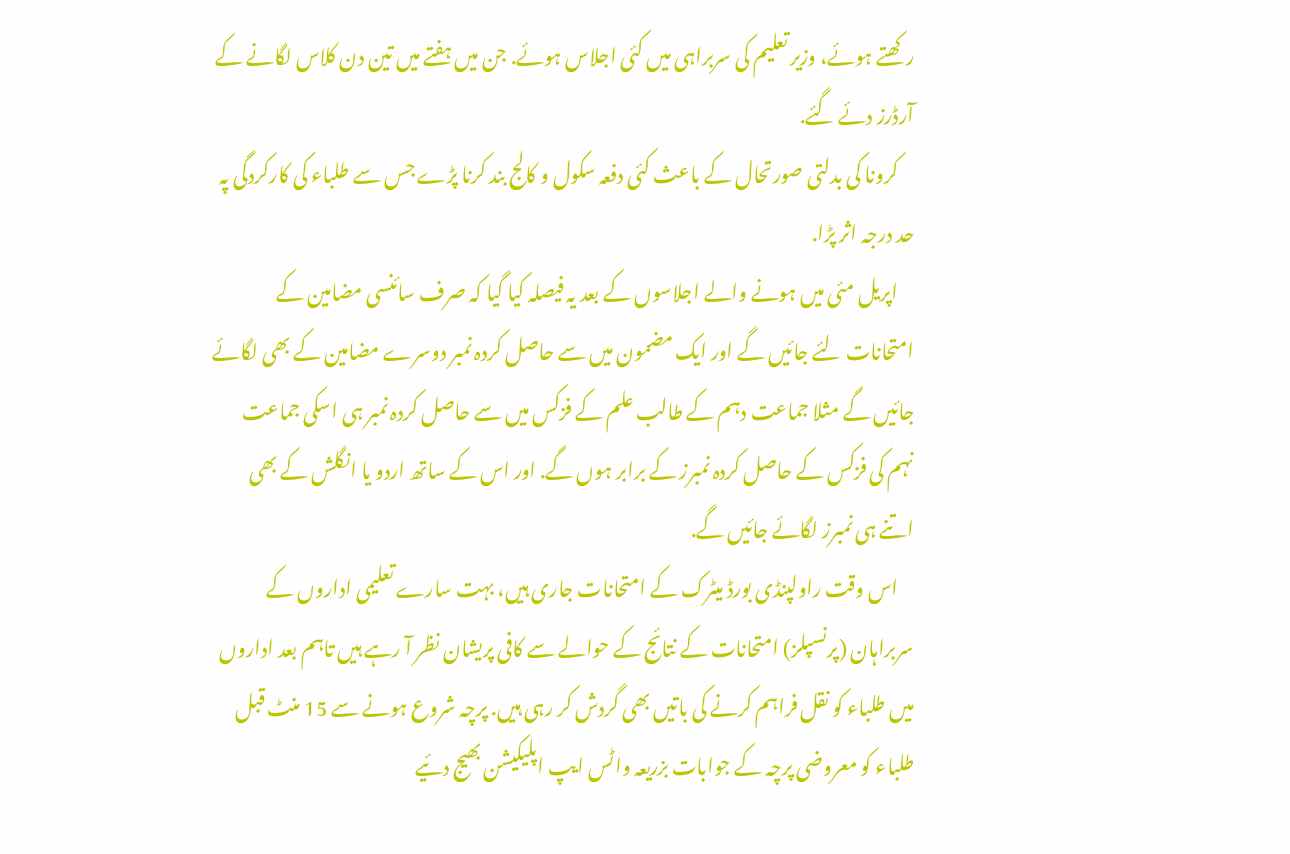رکھتے ہوئے، وزیر تعلیم کی سربراہی میں کئی اجلاس ہوئے. جن میں ہفتے میں تین دن کلاس لگانے کے آرڈرز دئے گئے.
    کرونا کی بدلتی صورتحال کے باعث کئی دفعہ سکول و کالج بند کرنا پڑے جس سے طلباء کی کارکردگی پہ حد درجہ اثر پڑا.
    اپریل مئی میں ہونے والے اجلاسوں کے بعد یہ فیصلہ کیا گیا کہ صرف سائنسی مضامین کے امتحانات لئے جائیں گے اور ایک مضمون میں سے حاصل کردہ نمبر دوسرے مضامین کے بھی لگائے جائیں گے مثلا جماعت دہم کے طالب علم کے فزکس میں سے حاصل کردہ نمبر ہی اسکی جماعت نہم کی فزکس کے حاصل کردہ نمبرز کے برابر ہوں گے. اور اس کے ساتھ اردو یا انگلش کے بھی اتنے ہی نمبرز لگائے جائیں گے.
    اس وقت راولپنڈی بورڈ میٹرک کے امتحانات جاری ہیں، بہت سارے تعلیمی اداروں کے سربراہان (پرنسپلز) امتحانات کے نتائج کے حوالے سے کافی پریشان نظر آ رہے ہیں تاہم بعد اداروں میں طلباء کو نقل فراہم کرنے کی باتیں بھی گردش کر رہی ہیں. پرچہ شروع ہونے سے 15 منٹ قبل طلباء کو معروضی پرچہ کے جوابات بزریعہ واٹس ایپ اپلیکیشن بھیج دئیے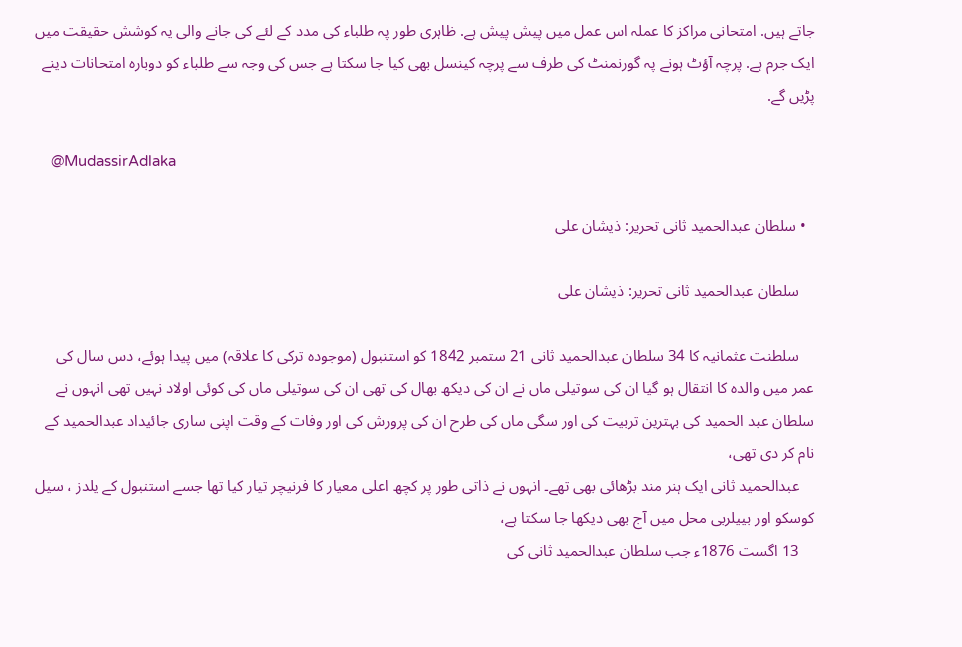جاتے ہیں. امتحانی مراکز کا عملہ اس عمل میں پیش پیش ہے. ظاہری طور پہ طلباء کی مدد کے لئے کی جانے والی یہ کوشش حقیقت میں ایک جرم ہے. پرچہ آؤٹ ہونے پہ گورنمنٹ کی طرف سے پرچہ کینسل بھی کیا جا سکتا ہے جس کی وجہ سے طلباء کو دوبارہ امتحانات دینے پڑیں گے.

    @MudassirAdlaka

  • سلطان عبدالحمید ثانی تحریر: ذیشان علی

    سلطان عبدالحمید ثانی تحریر: ذیشان علی

    سلطنت عثمانیہ کا 34 سلطان عبدالحمید ثانی 21 ستمبر 1842 کو استنبول (موجودہ ترکی کا علاقہ) میں پیدا ہوئے، دس سال کی عمر میں والدہ کا انتقال ہو گیا ان کی سوتیلی ماں نے ان کی دیکھ بھال کی تھی ان کی سوتیلی ماں کی کوئی اولاد نہیں تھی انہوں نے سلطان عبد الحمید کی بہترین تربیت کی اور سگی ماں کی طرح ان کی پرورش کی اور وفات کے وقت اپنی ساری جائیداد عبدالحمید کے نام کر دی تھی،
    عبدالحمید ثانی ایک ہنر مند بڑھائی بھی تھے۔ انہوں نے ذاتی طور پر کچھ اعلی معیار کا فرنیچر تیار کیا تھا جسے استنبول کے یلدز ، سیل کوسکو اور بییلربی محل میں آج بھی دیکھا جا سکتا ہے،
    13 اگست 1876ء جب سلطان عبدالحمید ثانی کی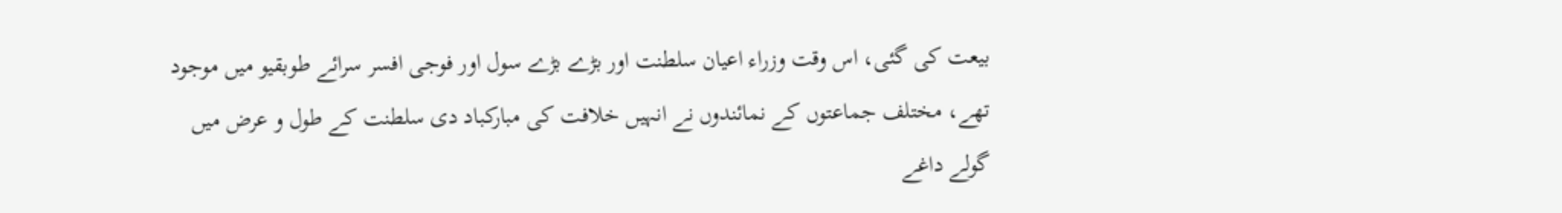بیعت کی گئی، اس وقت وزراء اعیان سلطنت اور بڑے بڑے سول اور فوجی افسر سرائے طوبقیو میں موجود تھے، مختلف جماعتوں کے نمائندوں نے انہیں خلافت کی مبارکباد دی سلطنت کے طول و عرض میں گولے داغے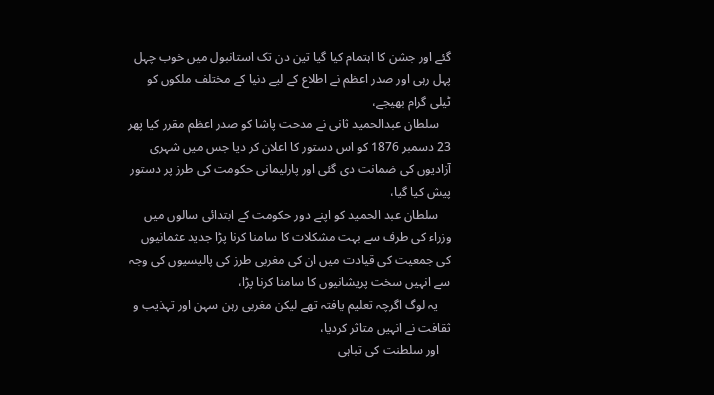گئے اور جشن کا اہتمام کیا گیا تین دن تک استانبول میں خوب چہل پہل رہی اور صدر اعظم نے اطلاع کے لیے دنیا کے مختلف ملکوں کو ٹیلی گرام بھیجے،
    سلطان عبدالحمید ثانی نے مدحت پاشا کو صدر اعظم مقرر کیا پھر 23 دسمبر 1876 کو اس دستور کا اعلان کر دیا جس میں شہری آزادیوں کی ضمانت دی گئی اور پارلیمانی حکومت کی طرز پر دستور پیش کیا گیا،
    سلطان عبد الحمید کو اپنے دور حکومت کے ابتدائی سالوں میں وزراء کی طرف سے بہت مشکلات کا سامنا کرنا پڑا جدید عثمانیوں کی جمعیت کی قیادت میں ان کی مغربی طرز کی پالیسیوں کی وجہ سے انہیں سخت پریشانیوں کا سامنا کرنا پڑا،
    یہ لوگ اگرچہ تعلیم یافتہ تھے لیکن مغربی رہن سہن اور تہذیب و ثقافت نے انہیں متاثر کردیا،
    اور سلطنت کی تباہی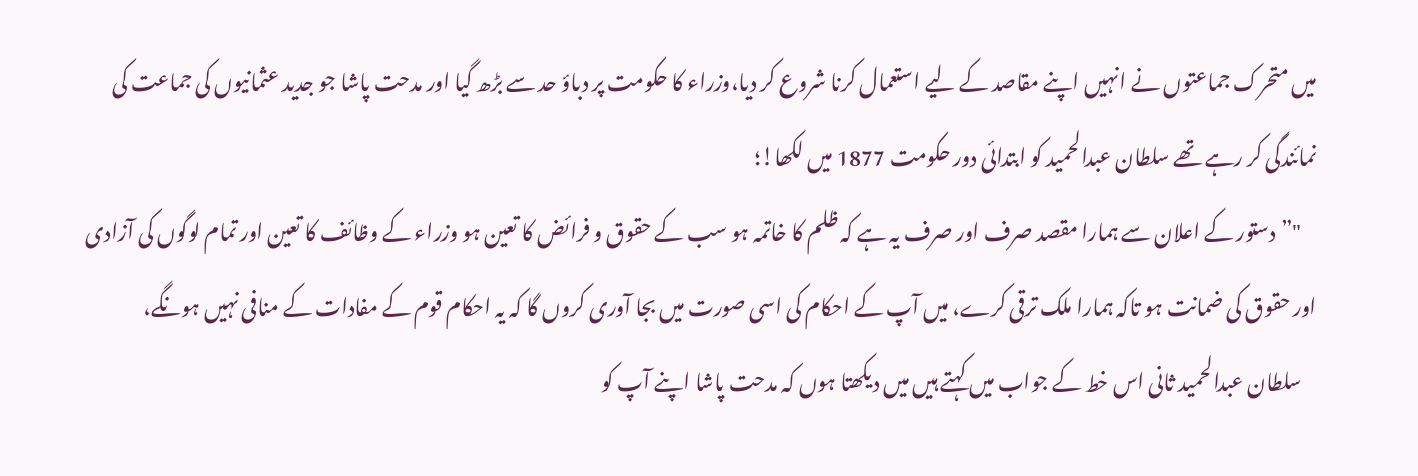میں متحرک جماعتوں نے انہیں اپنے مقاصد کے لیے استعمال کرنا شروع کر دیا،وزراء کا حکومت پر دباؤ حد سے بڑھ گیا اور مدحت پاشا جو جدید عثمانیوں کی جماعت کی نمائندگی کر رہے تھے سلطان عبدالحمید کو ابتدائی دور حکومت 1877 میں لکھا!؛
    "”دستور کے اعلان سے ہمارا مقصد صرف اور صرف یہ ہے کہ ظلم کا خاتمہ ہو سب کے حقوق و فرائض کا تعین ہو وزراء کے وظائف کا تعین اور تمام لوگوں کی آزادی اور حقوق کی ضمانت ہو تاکہ ہمارا ملک ترقی کرے، میں آپ کے احکام کی اسی صورت میں بجا آوری کروں گا کہ یہ احکام قوم کے مفادات کے منافی نہیں ہونگے،
    سلطان عبدالحمید ثانی اس خط کے جواب میں کہتے ہیں میں دیکھتا ہوں کہ مدحت پاشا اپنے آپ کو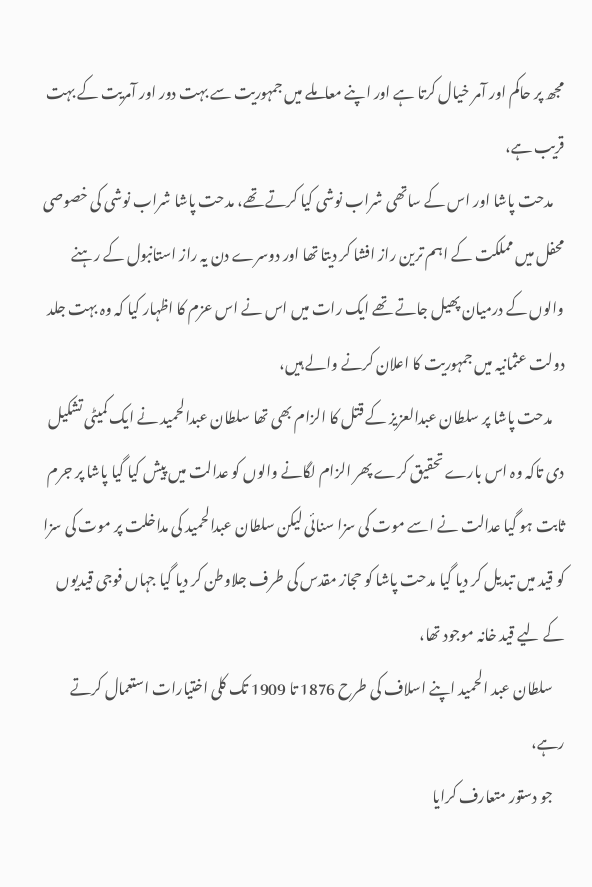مجھ پر حاکم اور آمر خیال کرتا ہے اور اپنے معاملے میں جمہوریت سے بہت دور اور آمریت کے بہت قریب ہے،
    مدحت پاشا اور اس کے ساتھی شراب نوشی کیا کرتے تھے، مدحت پاشا شراب نوشی کی خصوصی محفل میں مملکت کے اہم ترین راز افشا کر دیتا تھا اور دوسرے دن یہ راز استانبول کے رہنے والوں کے درمیان پھیل جاتے تھے ایک رات میں اس نے اس عزم کا اظہار کیا کہ وہ بہت جلد دولت عثمانیہ میں جمہوریت کا اعلان کرنے والے ہیں،
    مدحت پاشا پر سلطان عبدالعزیز کے قتل کا الزام بھی تھا سلطان عبدالحمید نے ایک کمیٹی تشکیل دی تاکہ وہ اس بارے تحقیق کرے پھر الزام لگانے والوں کو عدالت میں پیش کیا گیا پاشا پر جرم ثابت ہو گیا عدالت نے اسے موت کی سزا سنائی لیکن سلطان عبدالحمید کی مداخلت پر موت کی سزا کو قید میں تبدیل کر دیا گیا مدحت پاشا کو حجاز مقدس کی طرف جلاوطن کر دیا گیا جہاں فوجی قیدیوں کے لیے قید خانہ موجود تھا،
    سلطان عبد الحمید اپنے اسلاف کی طرح 1876 تا 1909 تک کلی اختیارات استعمال کرتے رہے،
    جو دستور متعارف کرایا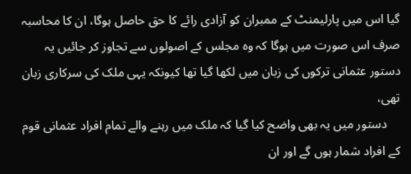گیا اس میں پارلیمنٹ کے ممبران کو آزادی رائے کا حق حاصل ہوگا، ان کا محاسبہ صرف اس صورت میں ہوگا کہ وہ مجلس کے اصولوں سے تجاوز کر جائیں یہ دستور عثمانی ترکوں کی زبان میں لکھا گیا تھا کیونکہ یہی ملک کی سرکاری زبان تھی،
    دستور میں یہ بھی واضح کیا گیا کہ ملک میں رہنے والے تمام افراد عثمانی قوم کے افراد شمار ہوں گے اور ان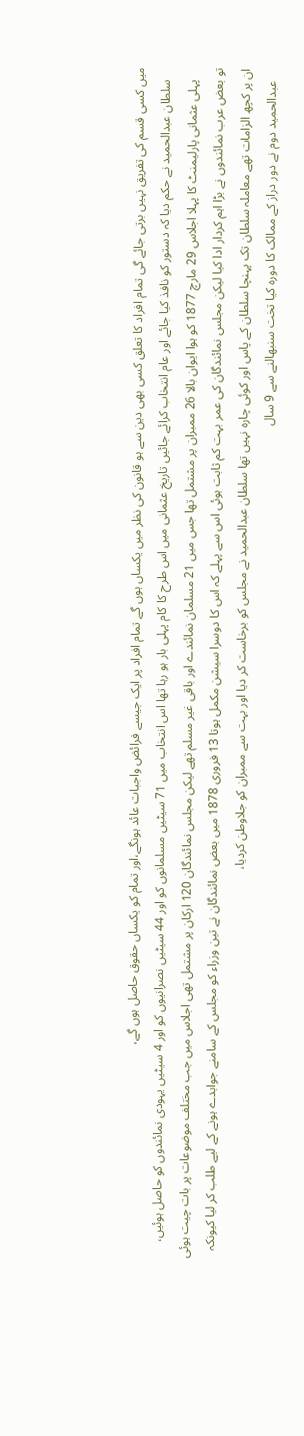میں کسی قسم کی تفریق نہیں برتی جائے گی تمام افراد کا تعلق کسی بھی دین سے ہو قانون کی نظر میں یکساں ہوں گے تمام افراد پر ایک جیسے فرائض واجبات عائد ہونگے،اور تمام کو یکساں حقوق حاصل ہوں گے،
    سلطان عبدالحمید نے حکم دیا کہ دستور کو نافذ کیا جائے اور عام انتخاب کرائے جائیں تاریخ عثمانی میں اس طرح کا کام پہلی بار ہو رہا تھا اس انتخاب میں 71 سیٹیں مسلمانوں کو اور 44 سیٹیں نصرانیوں کو اور 4 سیٹیں یہودی نمائندوں کو حاصل ہوئیں،
    پہلی عثمانی پارلیمنٹ کا پہلا اجلاس 29 مارچ 1877 کو ہوا ایوان بالا 26 ممبران پر مشتمل تھا جس میں 21 مسلمان نمائندے اور باقی غیر مسلم تھے لیکن مجلس نمائندگان 120 ارکان پر مشتمل تھی اجلاس میں جب مختلف موضوعات پر بات چیت ہوئی تو بعض عرب نمائندوں نے بڑا اہم کردار ادا کیا لیکن مجلس نمائندگان کی عمر بہت کم ثابت ہوئی اس سے پہلے کہ اس کا دوسرا سیشن مکمل ہوتا 13 فروری 1878 میں بعض نمائندگان نے تین وزراء کو مجلس کے سامنے جوابدے ہونے کے لیے طلب کر لیا کیونکہ ان پر کچھ الزامات تھے معاملہ سلطان تک پہنچا سلطان کے پاس اور کوئی چارہ نہیں تھا سلطان عبدالحمید نے مجلس کو برخاست کر دیا اور بہت سے ممبران کو جلاوطن کردیا،
    عبدالحمید دوم نے دور دراز کے ممالک کا دورہ کیا تخت سنبھالنے سے 9 سال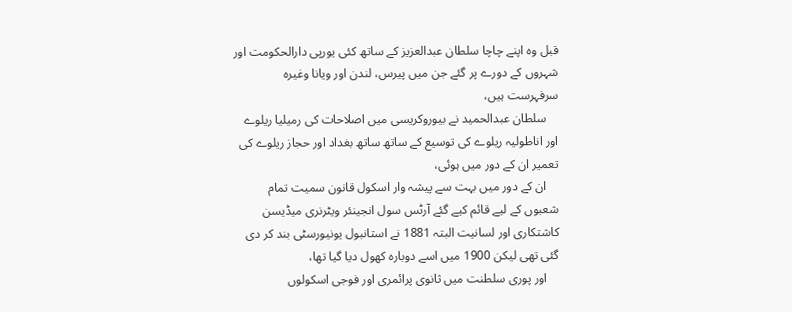قبل وہ اپنے چاچا سلطان عبدالعزیز کے ساتھ کئی یورپی دارالحکومت اور شہروں کے دورے پر گئے جن میں پیرس، لندن اور ویانا وغیرہ سرفہرست ہیں،
    سلطان عبدالحمید نے بیوروکریسی میں اصلاحات کی رمیلیا ریلوے اور اناطولیہ ریلوے کی توسیع کے ساتھ ساتھ بغداد اور حجاز ریلوے کی تعمیر ان کے دور میں ہوئی،
    ان کے دور میں بہت سے پیشہ وار اسکول قانون سمیت تمام شعبوں کے لیے قائم کیے گئے آرٹس سول انجینئر ویٹرنری میڈیسن کاشتکاری اور لسانیت البتہ 1881 نے استانبول یونیورسٹی بند کر دی گئی تھی لیکن 1900 میں اسے دوبارہ کھول دیا گیا تھا،
    اور پوری سلطنت میں ثانوی پرائمری اور فوجی اسکولوں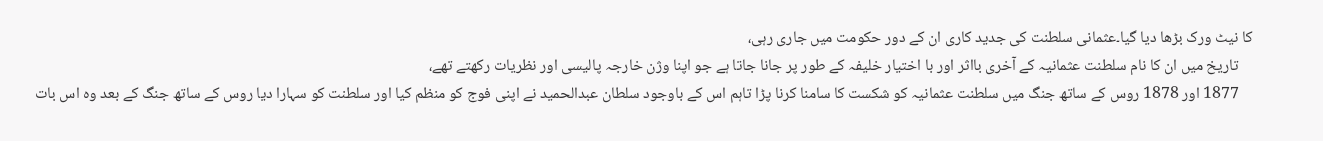کا نیٹ ورک بڑھا دیا گیا۔عثمانی سلطنت کی جدید کاری ان کے دور حکومت میں جاری رہی،
    تاریخ میں ان کا نام سلطنت عثمانیہ کے آخری بااثر اور با اختیار خلیفہ کے طور پر جانا جاتا ہے جو اپنا وژن خارجہ پالیسی اور نظریات رکھتے تھے،
    1877 اور 1878 روس کے ساتھ جنگ میں سلطنت عثمانیہ کو شکست کا سامنا کرنا پڑا تاہم اس کے باوجود سلطان عبدالحمید نے اپنی فوج کو منظم کیا اور سلطنت کو سہارا دیا روس کے ساتھ جنگ کے بعد وہ اس بات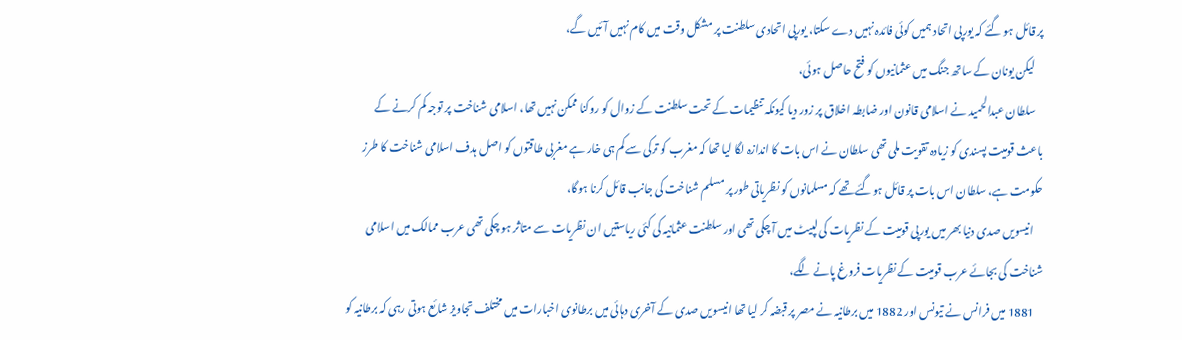پر قائل ہو گئے کہ یورپی اتحاد ہمیں کوئی فائدہ نہیں دے سکتا، یورپی اتحادی سلطنت پر مشکل وقت میں کام نہیں آئیں گے،
    لیکن یونان کے ساتھ جنگ میں عثمانیوں کو فتح حاصل ہوئی،
    سلطان عبدالحمید نے اسلامی قانون اور ضابطہ اخلاق پر زور دیا کیونکہ تنظیمات کے تحت سلطنت کے زوال کو روکنا ممکن نہیں تھا، اسلامی شناخت پر توجہ کم کرنے کے باعث قومیت پسندی کو زیادہ تقویت ملی تھی سلطان نے اس بات کا اندازہ لگا لیا تھا کہ مغرب کو ترکی سے کم ہی خار ہے مغربی طاقتوں کو اصل ہدف اسلامی شناخت کا طرز حکومت ہے، سلطان اس بات پر قائل ہوگئے تھے کہ مسلمانوں کو نظریاتی طور پر مسلم شناخت کی جانب قائل کرنا ہوگا،
    انیسویں صدی دنیا بھر میں یورپی قومیت کے نظریات کی لپیٹ میں آ چکی تھی اور سلطنت عثمانیہ کی کئی ریاستیں ان نظریات سے متاثر ہو چکی تھی عرب ممالک میں اسلامی شناخت کی بجائے عرب قومیت کے نظریات فروغ پانے لگے،
    1881 میں فرانس نے تیونس اور 1882 میں برطانیہ نے مصر پر قبضہ کر لیا تھا انیسویں صدی کے آخری دہائی میں برطانوی اخبارات میں مختلف تجاویز شائع ہوتی رہی کہ برطانیہ کو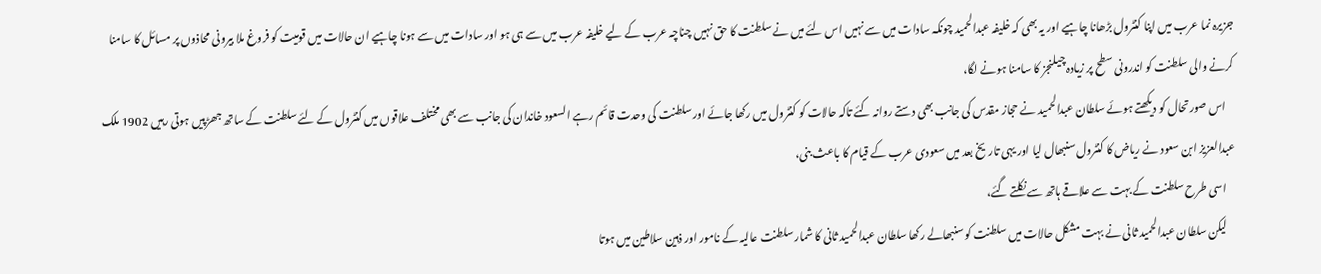جزیرہ نما عرب میں اپنا کنٹرول بڑھانا چاہیے اور یہ بھی کہ خلیفہ عبدالحمید چونکہ سادات میں سے نہیں اس لئے میں نے سلطنت کا حق نہیں چناچہ عرب کے لیے خلیفہ عرب میں سے ہی ہو اور سادات میں سے ہونا چاہیے ان حالات میں قومیت کو فروغ ملا بیرونی محاذوں پر مسائل کا سامنا کرنے والی سلطنت کو اندرونی سطح پر زیادہ چیلنجز کا سامنا ہونے لگا،
    اس صورتحال کو دیکھتے ہوئے سلطان عبدالحمید نے حجاز مقدس کی جانب بھی دستے روانہ کئے تاکہ حالات کو کنٹرول میں رکھا جائے اور سلطنت کی وحدت قائم رہے السعود خاندان کی جانب سے بھی مختلف علاقوں میں کنٹرول کے لئے سلطنت کے ساتھ جھڑپیں ہوتی رہیں 1902 ملک عبدالعزیز ابن سعود نے ریاض کا کنٹرول سنبھال لیا اور یہی تاریخ بعد میں سعودی عرب کے قیام کا باعث بنی،
    اسی طرح سلطنت کے بہت سے علاقے ہاتھ سے نکلتے گئے،
    لیکن سلطان عبدالحمید ثانی نے بہت مشکل حالات میں سلطنت کو سنبھالے رکھا سلطان عبدالحمید ثانی کا شمار سلطنت عالیہ کے نامور اور ذہین سلاطین میں ہوتا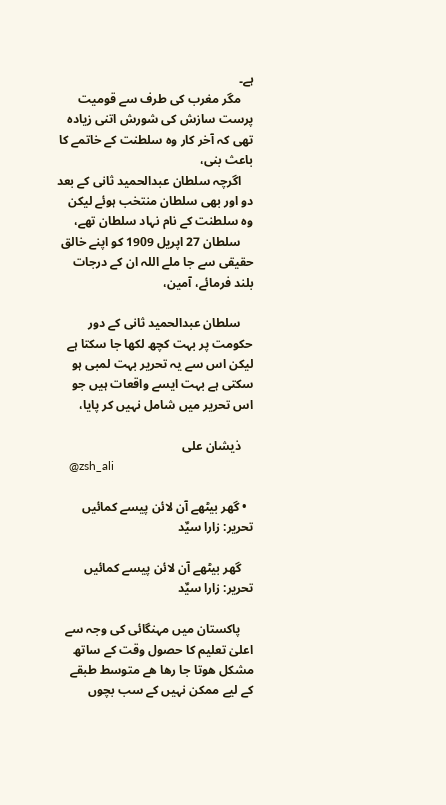ہے۔
    مگر مغرب کی طرف سے قومیت پرست سازش کی شورش اتنی زیادہ تھی کہ آخر کار وہ سلطنت کے خاتمے کا باعث بنی،
    اگرچہ سلطان عبدالحمید ثانی کے بعد دو اور بھی سلطان منتخب ہوئے لیکن وہ سلطنت کے نام نہاد سلطان تھے،
    سلطان 27 اپریل 1909 کو اپنے خالق حقیقی سے جا ملے اللہ ان کے درجات بلند فرمائے، آمین،

    سلطان عبدالحمید ثانی کے دور حکومت پر بہت کچھ لکھا جا سکتا ہے لیکن اس سے یہ تحریر بہت لمبی ہو سکتی ہے بہت ایسے واقعات ہیں جو اس تحریر میں شامل نہیں کر پایا،

    ذیشان علی
    @zsh_ali

  • گھر بیٹھے آن لائن پیسے کمائیں تحریر: زارا سیٌد

    گھر بیٹھے آن لائن پیسے کمائیں تحریر: زارا سیٌد

    پاکستان میں مہنگائی کی وجہ سے اعلیٰ تعلیم کا حصول وقت کے ساتھ مشکل ھوتا جا رھا ھے متوسط طبقے کے لیے ممکن نہیں کے سب بچوں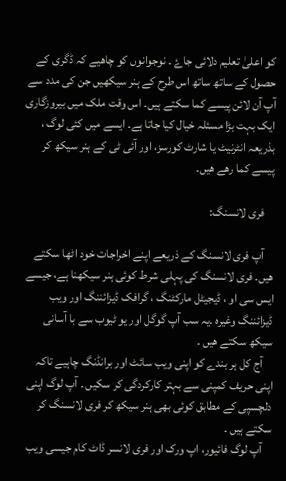کو اعلیٰ تعلیم دلائی جاۓ ۔ نوجوانوں کو چاھیے کہ ڈگری کے حصول کے ساتھ ساتھ اس طرح کے ہنر سیکھیں جن کی مدد سے آپ آن لائن پیسے کما سکتے ہیں۔ اس وقت ملک میں بیروزگاری ایک بہت بڑا مسئلہ خیال کیا جاتا ہے۔ ایسے میں کئی لوگ ، بذریعہ انٹرنیٹ یا شارٹ کورسز، اور آئی ٹی کے ہنر سیکھ کر پیسے کما رھے ھیں۔

    فری لانسنگ:

    آپ فری لانسنگ کے ذریعے اپنے اخراجات خود اٹھا سکتے ھیں۔ فری لانسنگ کی پہلی شرط کوئی ہنر سیکھنا ہے، جیسے ایس سی او ، ڈیجیٹل مارکٹنگ ، گرافک ڈیزائننگ اور ویب ڈیزائننگ وغیرہ ۔یہ سب آپ گوگل اور یو ٹیوب سے با آسانی سیکھ سکتے ھیں ۔
    آج کل ہر بندے کو اپنی ویب سائٹ اور برانڈنگ چاہیے تاکہ اپنی حریف کمپنی سے بہتر کارکردگی کر سکیں ۔ آپ لوگ اپنی دلچسپی کے مطابق کوئی بھی ہنر سیکھ کر فری لانسنگ کر سکتے ہیں ۔
    آپ لوگ فائیور، اپ ورک اور فری لانسر ڈاٹ کام جیسی ویب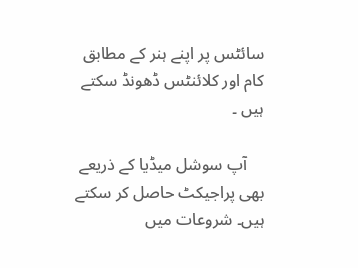سائٹس پر اپنے ہنر کے مطابق کام اور کلائنٹس ڈھونڈ سکتے ہیں ۔

    آپ سوشل میڈیا کے ذریعے بھی پراجیکٹ حاصل کر سکتے ہیں۔ شروعات میں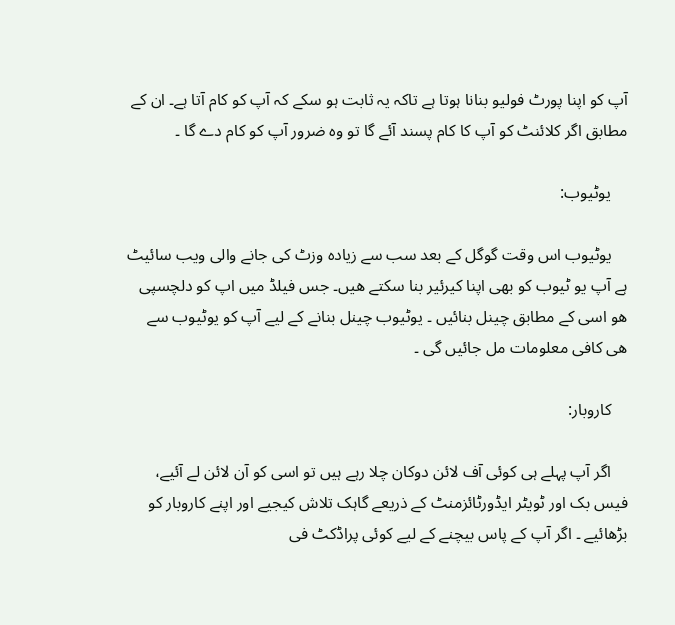آپ کو اپنا پورٹ فولیو بنانا ہوتا ہے تاکہ یہ ثابت ہو سکے کہ آپ کو کام آتا ہے۔ ان کے مطابق اگر کلائنٹ کو آپ کا کام پسند آئے گا تو وہ ضرور آپ کو کام دے گا ۔

    یوٹیوب:

    یوٹیوب اس وقت گوگل کے بعد سب سے زیادہ وزٹ کی جانے والی ویب سائیٹ ہے آپ یو ٹیوب کو بھی اپنا کیرئیر بنا سکتے ھیں۔ جس فیلڈ میں اپ کو دلچسپی ھو اسی کے مطابق چینل بنائیں ۔ یوٹیوب چینل بنانے کے لیے آپ کو یوٹیوب سے ھی کافی معلومات مل جائیں گی ۔

    کاروبار:

    اگر آپ پہلے ہی کوئی آف لائن دوکان چلا رہے ہیں تو اسی کو آن لائن لے آئیے، فیس بک اور ٹویٹر ایڈورٹائزمنٹ کے ذریعے گاہک تلاش کیجیے اور اپنے کاروبار کو بڑھائیے ۔ اگر آپ کے پاس بیچنے کے لیے کوئی پراڈکٹ فی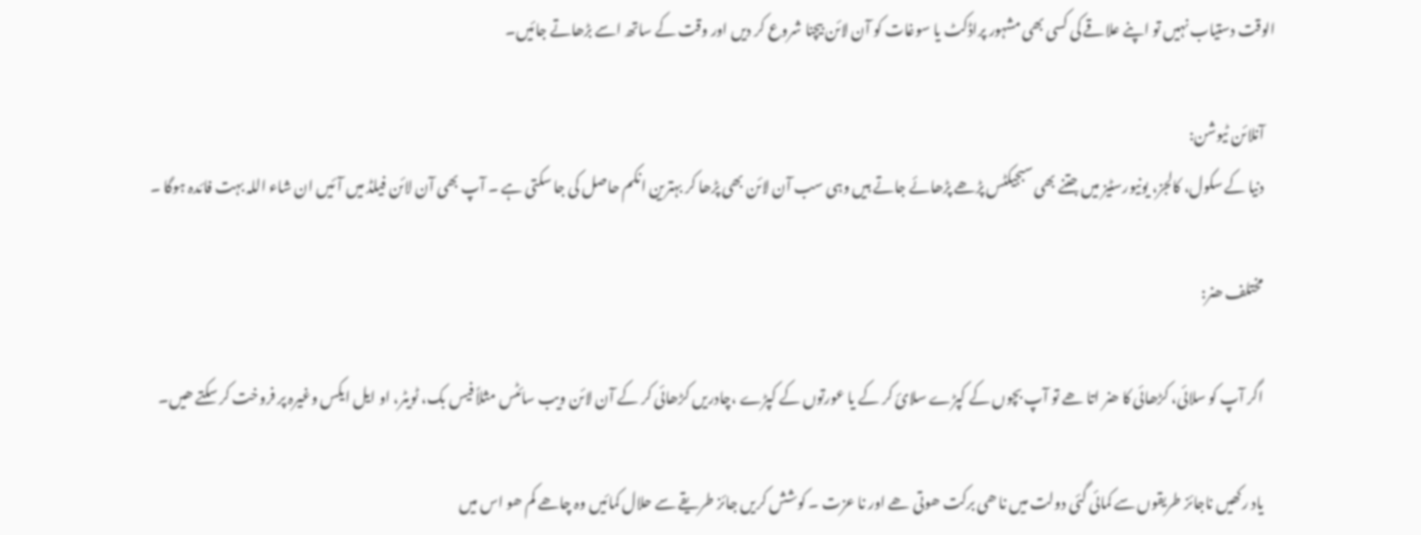الوقت دستیاب نہیں تو اپنے علاقے کی کسی بھی مشہور پراڈکٹ یا سوغات کو آن لائن بیچنا شروع کر دیں اور وقت کے ساتھ اسے بڑھاتے جائیں۔

    آنلائن ٹیوشن:
    دنیا کے سکول، کالجز، یونیورسٹیز میں جتنے بھی سبجیکٹس پڑھے پڑھائے جاتے ہیں وہی سب آن لائن بھی پڑھا کر بہترین انکم حاصل کی جا سکتی ہے ۔ آپ بھی آن لائن فیلڈ میں آئیں ان شاء اللہ بہت فائدہ ہوگا ۔

    مختلف ھنر:

    اگر آپ کو سلائی، کڑھائی کا ھنر اتا ھے تو آپ بچوں کے کپڑے سلائ کر کے یا عورتوں کے کپڑے ،چادریں کڑھائی کر کے آن لائن ویب سائٹس مثلاً فیس بک، ٹویٹر، او ایل ایکس وغیرہ پر فروخت کر سکتے ھیں۔

    یاد رکھیں ناجائز طریقوں سے کمائی گئی دولت میں نا ھی برکت ھوتی ھے اور نا عزت ۔ کوشش کریں جائز طریقے سے حلال کمائیں وہ چاھے کم ھو اس میں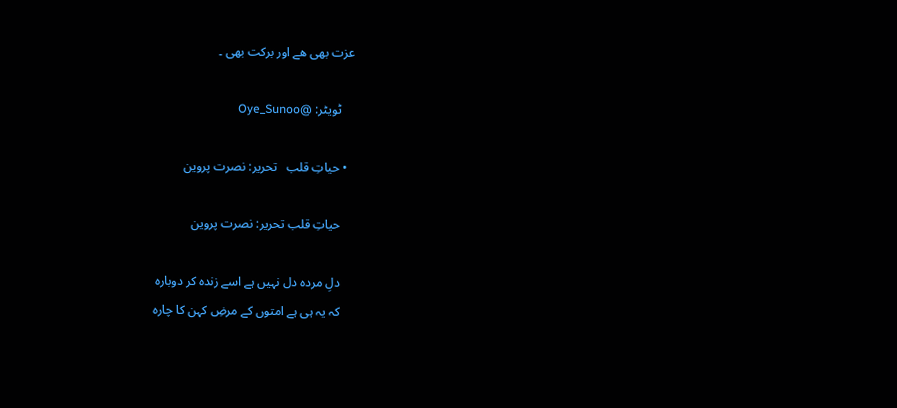عزت بھی ھے اور برکت بھی ۔

    ٹویٹر: @Oye_Sunoo

  • حیاتِ قلب   تحریر: نصرت پروین

    حیاتِ قلب تحریر: نصرت پروین

    دلِ مردہ دل نہیں ہے اسے زندہ کر دوبارہ
    کہ یہ ہی ہے امتوں کے مرضِ کہن کا چارہ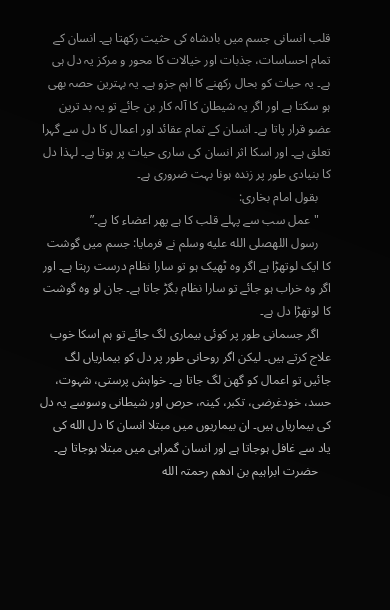قلب انسانی جسم میں بادشاہ کی حثیت رکھتا ہے۔ انسان کے تمام احساسات، جذبات اور خیالات کا محور و مرکز یہ دل ہی ہے۔ یہ حیات کو بحال رکھنے کا اہم جزو ہے۔ یہ بہترین حصہ بھی ہو سکتا ہے اور اگر یہ شیطان کا آلہ کار بن جائے تو یہ بد ترین عضو قرار پاتا ہے۔ انسان کے تمام عقائد اور اعمال کا دل سے گہرا تعلق ہے۔ اور اسکا اثر انسان کی ساری حیات پر ہوتا ہے۔ لہذا دل کا بنیادی طور پر زندہ ہونا بہت ضروری ہے۔
    بقول امام بخاری:
    "عمل سب سے پہلے قلب کا ہے پھر اعضاء کا ہے۔”
    رسول اللهصلى الله عليه وسلم نے فرمایا: جسم میں گوشت کا ایک لوتھڑا ہے اگر وہ ٹھیک ہو تو سارا نظام درست رہتا ہے۔ اور اگر وہ خراب ہو جائے تو سارا نظام بگڑ جاتا ہے۔ جان لو وہ گوشت کا لوتھڑا دل ہے۔
    اگر جسمانی طور پر کوئی بیماری لگ جائے تو ہم اسکا خوب علاج کرتے ہیں۔ لیکن اگر روحانی طور پر دل کو بیماریاں لگ جائیں تو اعمال کو گھن لگ جاتا ہے۔ خواہش پرستی، شہوت، حسد، خودغرضی، تکبر، کینہ، حرص اور شیطانی وسوسے یہ دل کی بیماریاں ہیں۔ ان بیماریوں میں مبتلا انسان کا دل الله کی یاد سے غافل ہوجاتا ہے اور انسان گمراہی میں مبتلا ہوجاتا ہے۔
    حضرت ابراہیم بن ادھم رحمتہ الله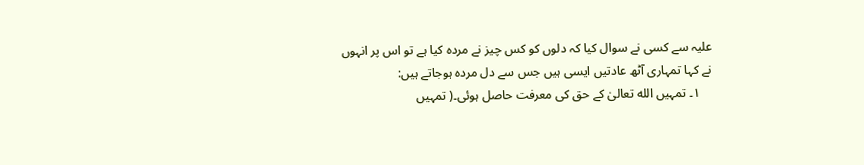علیہ سے کسی نے سوال کیا کہ دلوں کو کس چیز نے مردہ کیا ہے تو اس پر انہوں نے کہا تمہاری آٹھ عادتیں ایسی ہیں جس سے دل مردہ ہوجاتے ہیں:
    ۱۔ تمہیں الله تعالیٰ کے حق کی معرفت حاصل ہوئی۔( تمہیں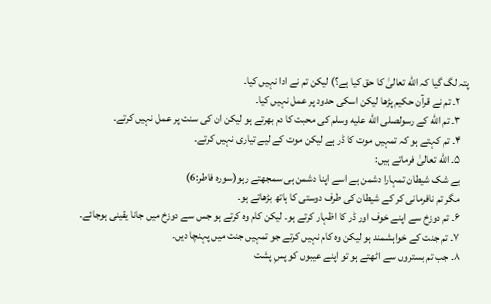پتہ لگ گیا کہ الله تعالیٰ کا حق کیا ہے؟) لیکن تم نے ادا نہیں کیا۔
    ۲۔ تم نے قرآن حکیم پڑھا لیکن اسکی حدود پر عمل نہیں کیا۔
    ۳۔ تم الله کے رسولصلى الله عليه وسلم کی محبت کا دم بھرتے ہو لیکن ان کی سنت پر عمل نہیں کرتے۔
    ۴۔ تم کہتے ہو کہ تمہیں موت کا ڈر ہے لیکن موت کے لیے تیاری نہیں کرتے۔
    ۵۔ الله تعالیٰ فرماتے ہیں:
    بے شک شیطان تمہارا دشمن ہے اسے اپنا دشمن ہی سمجھتے رہو(سورہ فاطر:6)
    مگر تم نافرمانی کر کے شیطان کی طرف دوستی کا ہاتھ بڑھاتے ہو۔
    ۶۔ تم دوزخ سے اپنے خوف اور ڈر کا اظہار کرتے ہو۔ لیکن کام وہ کرتے ہو جس سے دوزخ میں جانا یقینی ہوجائے۔
    ۷۔ تم جنت کے خواہشمند ہو لیکن وہ کام نہیں کرتے جو تمہیں جنت میں پہنچا دیں۔
    ۸۔ جب تم بستروں سے اٹھتے ہو تو اپنے عیبوں کو پسِ پشت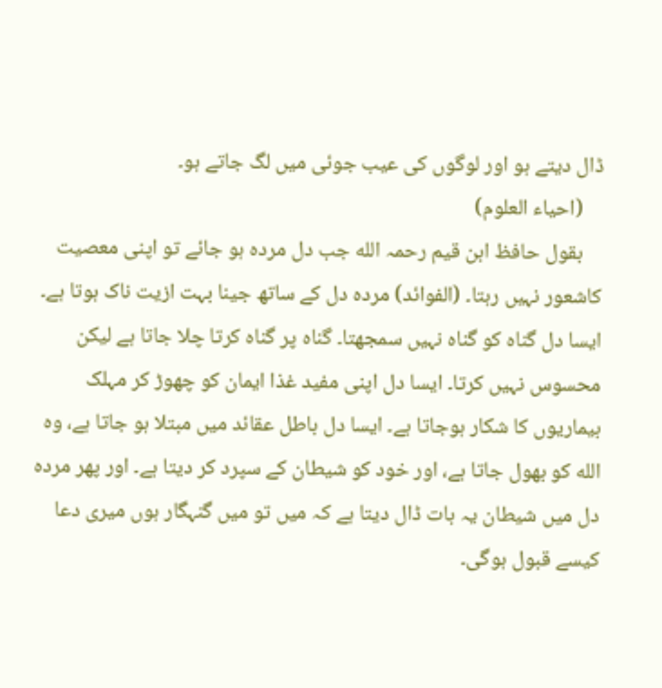ڈال دیتے ہو اور لوگوں کی عیب جوئی میں لگ جاتے ہو۔
    (احیاء العلوم)
    بقول حافظ ابن قیم رحمہ الله جب دل مردہ ہو جائے تو اپنی معصیت کاشعور نہیں رہتا۔ (الفوائد) مردہ دل کے ساتھ جینا بہت ازیت ناک ہوتا ہے۔ ایسا دل گناہ کو گناہ نہیں سمجھتا۔ گناہ پر گناہ کرتا چلا جاتا ہے لیکن محسوس نہیں کرتا۔ ایسا دل اپنی مفید غذا ایمان کو چھوڑ کر مہلک بیماریوں کا شکار ہوجاتا ہے۔ ایسا دل باطل عقائد میں مبتلا ہو جاتا ہے، وہ الله کو بھول جاتا ہے، اور خود کو شیطان کے سپرد کر دیتا ہے۔ اور پھر مردہ دل میں شیطان یہ بات ڈال دیتا ہے کہ میں تو میں گنہگار ہوں میری دعا کیسے قبول ہوگی۔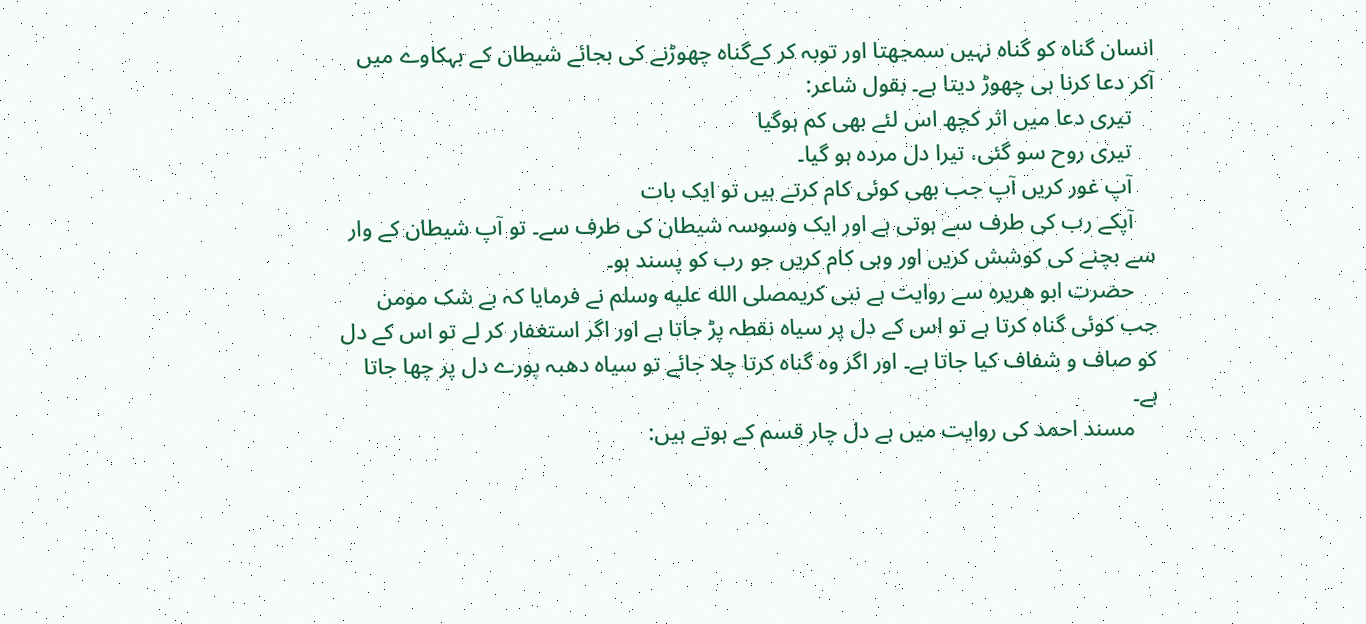انسان گناہ کو گناہ نہیں سمجھتا اور توبہ کر کےگناہ چھوڑنے کی بجائے شیطان کے بہکاوے میں آکر دعا کرنا ہی چھوڑ دیتا ہے۔ بقول شاعر:
    تیری دعا میں اثر کچھ اس لئے بھی کم ہوگیا
    تیری روح سو گئی، تیرا دل مردہ ہو گیا۔
    آپ غور کریں آپ جب بھی کوئی کام کرتے ہیں تو ایک بات
    آپکے رب کی طرف سے ہوتی ہے اور ایک وسوسہ شیطان کی طرف سے۔ تو آپ شیطان کے وار سے بچنے کی کوشش کریں اور وہی کام کریں جو رب کو پسند ہو۔
    حضرت ابو ھریرہ سے روایت ہے نبی کریمصلى الله عليه وسلم نے فرمایا کہ بے شک مومن جب کوئی گناہ کرتا ہے تو اس کے دل پر سیاہ نقطہ پڑ جاتا ہے اور اگر استغفار کر لے تو اس کے دل کو صاف و شفاف کیا جاتا ہے۔ اور اگر وہ گناہ کرتا چلا جائے تو سیاہ دھبہ پورے دل پر چھا جاتا ہے۔
    مسند احمد کی روایت میں ہے دل چار قسم کے ہوتے ہیں: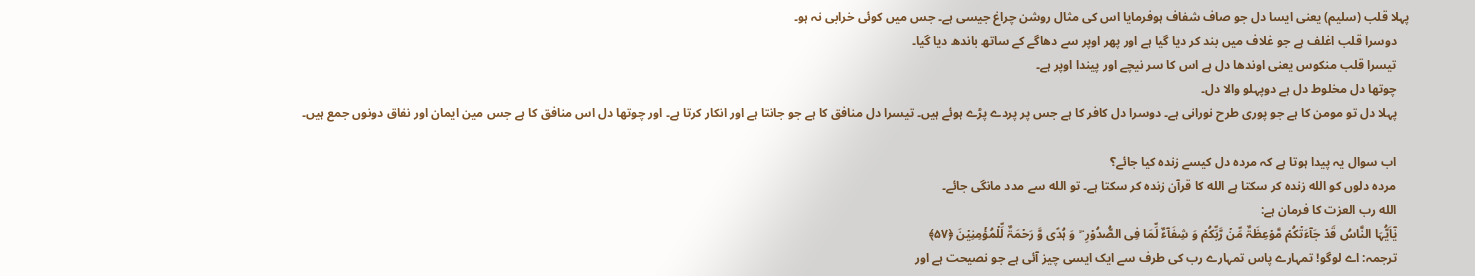پہلا قلب (سلیم) یعنی ایسا دل جو صاف شفاف ہوفرمایا اس کی مثال روشن چراغ جیسی ہے۔ جس میں کوئی خرابی نہ ہو۔
    دوسرا قلب اغلف ہے جو غلاف میں بند کر دیا گیا ہے اور پھر اوپر سے دھاگے کے ساتھ باندھ دیا گیا۔
    تیسرا قلب منکوس یعنی اوندھا دل ہے اس کا سر نیچے اور پیندا اوپر ہے۔
    چوتھا دل مخلوط دل ہے دوپہلو والا دل۔
    پہلا دل تو مومن کا ہے جو پوری طرح نورانی ہے۔ دوسرا دل کافر کا ہے جس پر پردے پڑے ہوئے ہیں۔ تیسرا دل منافق کا ہے جو جانتا ہے اور انکار کرتا ہے۔ اور چوتھا دل اس منافق کا ہے جس مین ایمان اور نفاق دونوں جمع ہیں۔

    اب سوال یہ پیدا ہوتا ہے کہ مردہ دل کیسے زندہ کیا جائے؟
    مردہ دلوں کو الله زندہ کر سکتا ہے الله کا قرآن زندہ کر سکتا ہے۔ تو الله سے مدد مانگی جائے۔
    الله رب العزت کا فرمان ہے:
    یٰۤاَیُّہَا النَّاسُ قَدۡ جَآءَتۡکُمۡ مَّوۡعِظَۃٌ مِّنۡ رَّبِّکُمۡ وَ شِفَآءٌ لِّمَا فِی الصُّدُوۡرِ ۬ ۙ وَ ہُدًی وَّ رَحۡمَۃٌ لِّلۡمُؤۡمِنِیۡنَ ﴿۵۷﴾
    ترجمہ: اے لوگو! تمہارے پاس تمہارے رب کی طرف سے ایک ایسی چیز آئی ہے جو نصیحت ہے اور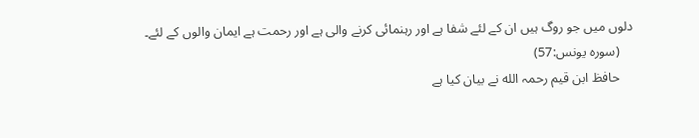دلوں میں جو روگ ہیں ان کے لئے شفا ہے اور رہنمائی کرنے والی ہے اور رحمت ہے ایمان والوں کے لئے۔
    (سورہ یونس:57)
    حافظ ابن قیم رحمہ الله نے بیان کیا ہے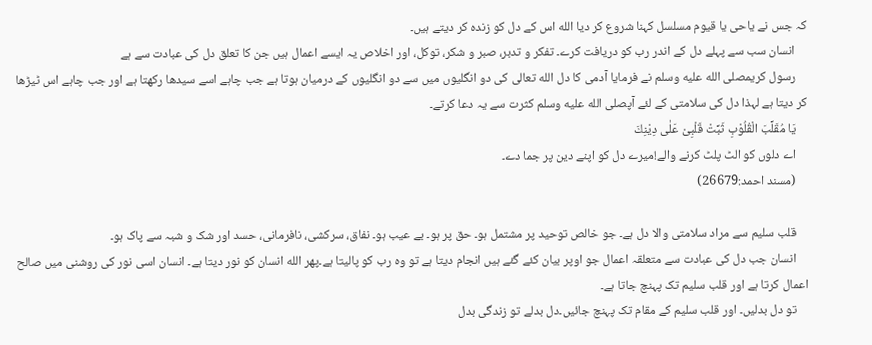کہ جس نے یاحی یا قیوم مسلسل کہنا شروع کر دیا الله اس کے دل کو زندہ کر دیتے ہیں۔
    انسان سب سے پہلے دل کے اندر رب کو دریافت کرے۔ تفکر و تدبر، صبر و شکر، توکل، اور اخلاص یہ ایسے اعمال ہیں جن کا تعلق دل کی عبادت سے ہے
    رسول کریمصلى الله عليه وسلم نے فرمایا آدمی کا دل الله تعالی کی دو انگلیوں میں سے دو انگلیوں کے درمیان ہوتا ہے جب چاہے اسے سیدھا رکھتا ہے اور جب چاہے اس ٹیڑھا کر دیتا ہے لہذا دل کی سلامتی کے لئے آپصلى الله عليه وسلم کثرت سے یہ دعا کرتے۔
    یَا مُقَلِّبَ الْقُلُوْبِ ثَبِّتْ قَلْبِیْ عَلٰی دِیْنِكَ
    اے دلوں کو الٹ پلٹ کرنے والے!میرے دل کو اپنے دین پر جما دے۔
    (مسند احمد:26679)

    قلب سلیم سے مراد سلامتی والا دل ہے۔ جو خالص توحید پر مشتمل ہو۔ حق پر ہو۔ بے عیب ہو۔ نفاق، سرکشی، نافرمانی، حسد اور شک و شبہ سے پاک ہو۔
    انسان جب دل کی عبادت سے متعلقہ اعمال جو اوپر بیان کئے گئے ہیں انجام دیتا ہے تو وہ رب کو پالیتا ہے۔پھر الله انسان کو نور دیتا ہے۔ انسان اسی نور کی روشنی میں صالح اعمال کرتا ہے اور قلب سلیم تک پہنچ جاتا ہے۔
    تو دل بدلیں۔ اور قلب سلیم کے مقام تک پہنچ جائیں۔دل بدلے تو زندگی بدل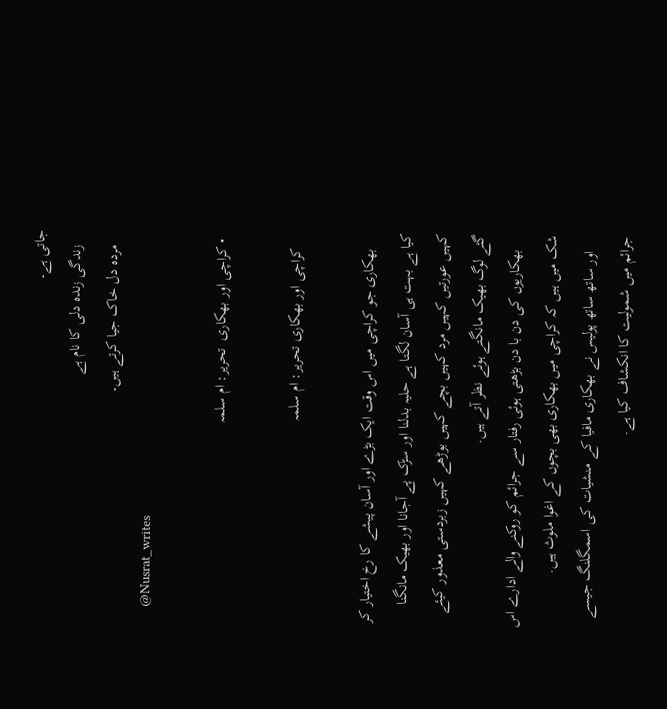جاتی ہے۔
    زندگی زندہ دلی کا نام ہے
    مردہ دل خاک جیا کرتے ہیں۔
    @Nusrat_writes

  • کراچی اور بھکاری  تحریر: ام سلمہ

    کراچی اور بھکاری تحریر: ام سلمہ

    بھکاری جو کراچی میں اس وقت ایک بڑے اور آسان پیشے کا رخ اختیار کر کیا ہے بہت ہی آسان لگتا ہے حلیہ بدلنا اور سڑک پے آجانا اور بھیک مانگنا کہیں عورتیں کہیں مرد کہیں بچے کہیں بوڑھے کہیں زبردستی معذور کیئے گئے لوگ بھیک مانگتے ہوئے نظر آتے ہیں.
    بھکاریوں کی دن با دن بڑھتی ہوئی رفتار سے جرائم کو روکنے والے ادارے اس شک میں ہیں کہ کراچی میں بھکاری بھی بچوں کے اغوا ملوث ہیں.
    اور ساتھ ساتھ پولیس نے بھکاری مافیا کے منشیات کی اسمگلنگ جیسے جرائم میں شمولیت کا انکشاف کیا ہے.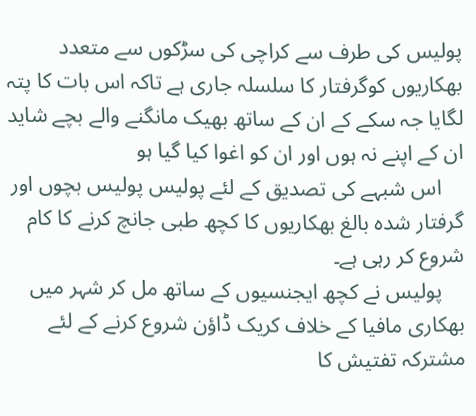پولیس کی طرف سے کراچی کی سڑکوں سے متعدد بھکاریوں کوگرفتار کا سلسلہ جاری ہے تاکہ اس بات کا پتہ لگایا جہ سکے کے ان کے ساتھ بھیک مانگنے والے بچے شاید ان کے اپنے نہ ہوں اور ان کو اغوا کیا گیا ہو
    اس شبہے کی تصدیق کے لئے پولیس پولیس بچوں اور گرفتار شدہ بالغ بھکاریوں کا کچھ طبی جانچ کرنے کا کام شروع کر رہی ہے۔
    پولیس نے کچھ ایجنسیوں کے ساتھ مل کر شہر میں بھکاری مافیا کے خلاف کریک ڈاؤن شروع کرنے کے لئے مشترکہ تفتیش کا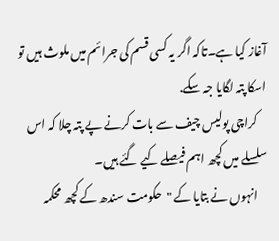آغاز کیا ہے۔تاکہ اگر یہ کسی قسم کی جرائم میں ملوث ہیں تو اسکا پتہ لگایا جہ سکے.
    کراچی پولیس چیف سے بات کرنے پے پتہ چلا کہ اس سلسلے میں کچھ اہم فیصلے کیے گئے ہیں۔
    انہوں نے بتایا کے "حکومت سندھ کے کچھ محکمہ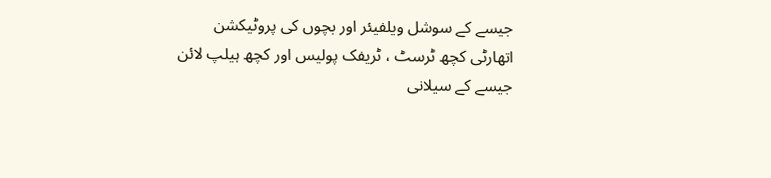جیسے کے سوشل ویلفیئر اور بچوں کی پروٹیکشن اتھارٹی کچھ ٹرسٹ ، ٹریفک پولیس اور کچھ ہیلپ لائن جیسے کے سیلانی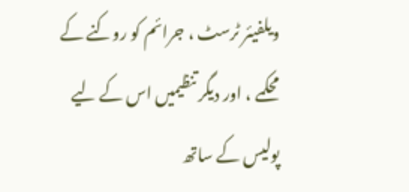ویلفیئر ٹرسٹ ، جرائم کو روکنے کے محکمے ، اور دیگر تنظیمیں اس کے لیے پولیس کے ساتھ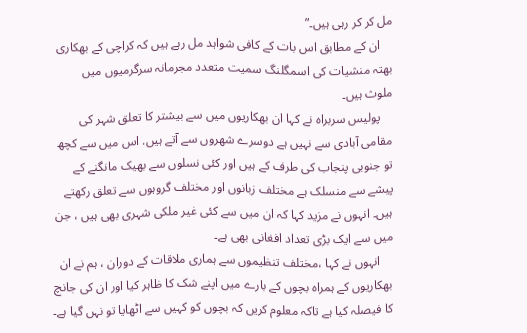مل کر کر رہی ہیں۔”
    ان کے مطابق اس بات کے کافی شواہد مل رہے ہیں کہ کراچی کے بھکاری بھتہ منشیات کی اسمگلنگ سمیت متعدد مجرمانہ سرگرمیوں میں ملوث ہیں۔
    پولیس سربراہ نے کہا ان بھکاریوں میں سے بیشتر کا تعلق شہر کی مقامی آبادی سے نہیں ہے دوسرے شھروں سے آتے ہیں. اس میں سے کچھ تو جنوبی پنجاب کی طرف کے ہیں اور کئی نسلوں سے بھیک مانگنے کے پیشے سے منسلک ہے مختلف زبانوں اور مختلف گروہوں سے تعلق رکھتے ہیں۔ انہوں نے مزید کہا کہ ان میں سے کئی غیر ملکی شہری بھی ہیں ، جن میں سے ایک بڑی تعداد افغانی بھی ہے۔
    انہوں نے کہا ،مختلف تنظیموں سے ہماری ملاقات کے دوران ، ہم نے ان بھکاریوں کے ہمراہ بچوں کے بارے میں اپنے شک کا ظاہر کیا اور ان کی جانچ کا فیصلہ کیا ہے تاکہ معلوم کریں کہ بچوں کو کہیں سے اٹھایا تو نہں گیا ہے۔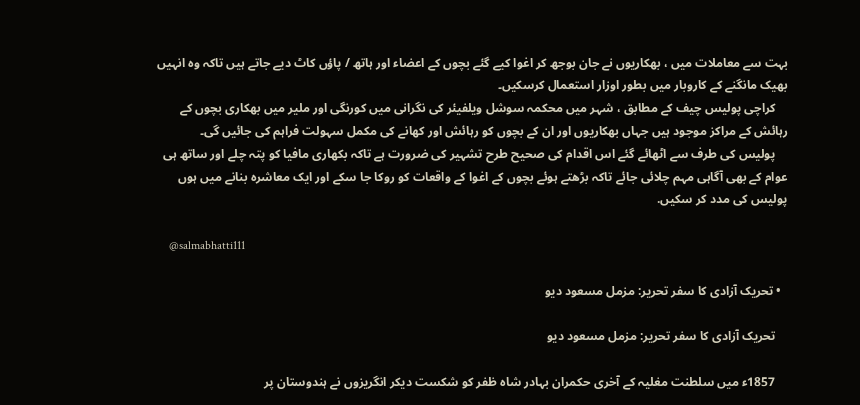بہت سے معاملات میں ، بھکاریوں نے جان بوجھ کر اغوا کیے گئے بچوں کے اعضاء اور ہاتھ / پاؤں کاٹ دیے جاتے ہیں تاکہ وہ انہیں بھیک مانگنے کے کاروبار میں بطور اوزار استعمال کرسکیں۔
    کراچی پولیس چیف کے مطابق ، شہر میں محکمہ سوشل ویلفیئر کی نگرانی میں کورنگی اور ملیر میں بھکاری بچوں کے رہائش کے مراکز موجود ہیں جہاں بھکاریوں اور ان کے بچوں کو رہائش اور کھانے کی مکمل سہولت فراہم کی جائیں گی۔
    پولیس کی طرف سے اٹھائے گئے اس اقدام کی صحیح طرح تشہیر کی ضرورت ہے تاکہ بکھاری مافیا کو پتہ چلے اور ساتھ ہی عوام کے بھی آگاہی مہم چلائی جائے تاکہ بڑھتے ہوئے بچوں کے اغوا کے واقعات کو روکا جا سکے اور ایک معاشرہ بنانے میں ہوں پولیس کی مدد کر سکیں.

    @salmabhatti111

  • تحریک آزادی کا سفر تحریر: مزمل مسعود دیو

    تحریک آزادی کا سفر تحریر: مزمل مسعود دیو

    1857ء میں سلطنت مغلیہ کے آخری حکمران بہادر شاہ ظفر کو شکست دیکر انگریزوں نے ہندوستان پر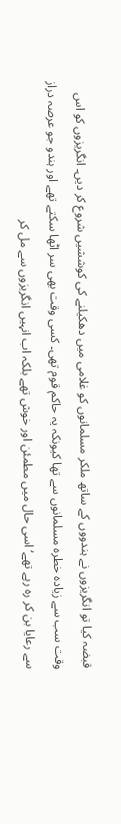قبضہ کیا تو انگریزوں نے ہندووں کے ساتھ ملکر مسلمانوں کو غلامی میں دھکیلنے کی کوششیں شروع کر دیں۔ انگریزوں کو اس وقت سب سے زیادہ خطرہ مسلمانوں سے تھا کیونکہ یہ حاکم قوم تھی۔ کسی وقت بھی سر اٹھا سکتے تھے اور ہندو جو عرصہ دراز سے رعایا بن کر رہ رہے تھے‘ اسی حال میں مطمئن اور خوش تھے بلکہ اب انہیں انگریزوں سے مل کر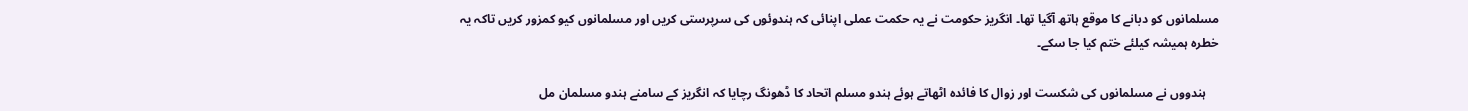مسلمانوں کو دبانے کا موقع ہاتھ آگیا تھا۔ انگریز حکومت نے یہ حکمت عملی اپنائی کہ ہندوئوں کی سرپرستی کریں اور مسلمانوں کیو کمزور کریں تاکہ یہ خطرہ ہمیشہ کیلئے ختم کیا جا سکے۔

    ہندووں نے مسلمانوں کی شکست اور زوال کا فائدہ اٹھاتے ہوئے ہندو مسلم اتحاد کا ڈھونگ رچایا کہ انگریز کے سامنے ہندو مسلمان مل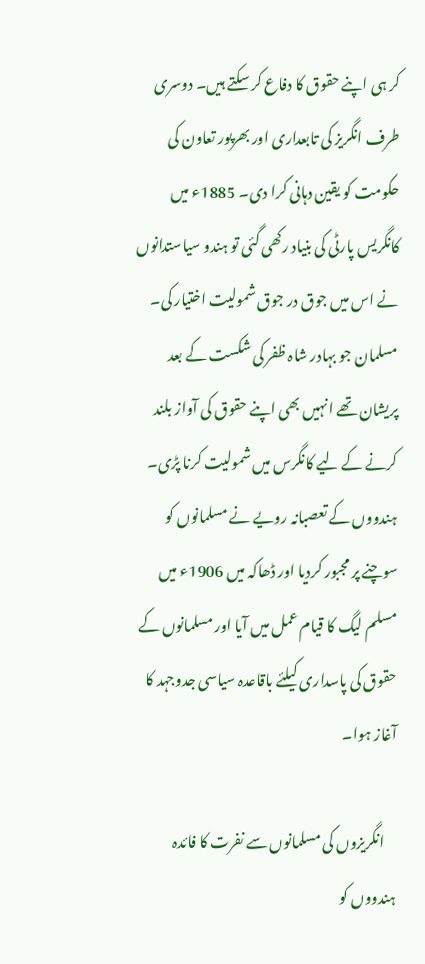کر ہی اپنے حقوق کا دفاع کر سکتے ہیں۔ دوسری طرف انگریز کی تابعداری اور بھرپور تعاون کی حکومت کو یقین دہانی کرا دی۔ 1885ء میں کانگریس پارٹی کی بنیاد رکھی گئی تو ہندو سیاستدانوں نے اس میں جوق در جوق شمولیت اختیار کی۔ مسلمان جو بہادر شاہ ظفر کی شکست کے بعد پریشان تھے انہیں بھی اپنے حقوق کی آواز بلند کرنے کے لیے کانگرس میں شمولیت کرنا پڑی۔ ہندووں کے تعصبانہ رویے نے مسلمانوں کو سوچنے پر مجبور کردیا اور ڈھاکہ میں 1906ء میں مسلم لیگ کا قیام عمل میں آیا اور مسلمانوں کے حقوق کی پاسداری کیلئے باقاعدہ سیاسی جدوجہد کا آغاز ہوا۔

    انگریزوں کی مسلمانوں سے نفرت کا فائدہ ہندووں کو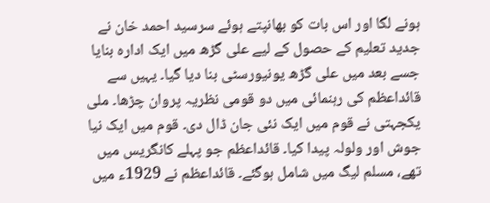ہونے لگا اور اس بات کو بھانپتے ہوئے سرسید احمد خان نے جدید تعلیم کے حصول کے لیے علی گڑھ میں ایک ادارہ بنایا جسے بعد میں علی گڑھ یونیورسٹی بنا دیا گیا۔ یہیں سے قائداعظم کی رہنمائی میں دو قومی نظریہ پروان چڑھا۔ ملی یکجہتی نے قوم میں ایک نئی جان ڈال دی۔ قوم میں ایک نیا جوش اور ولولہ پیدا کیا۔ قائداعظم جو پہلے کانگریس میں تھے، مسلم لیگ میں شامل ہوگئے۔ قائداعظم نے 1929ء میں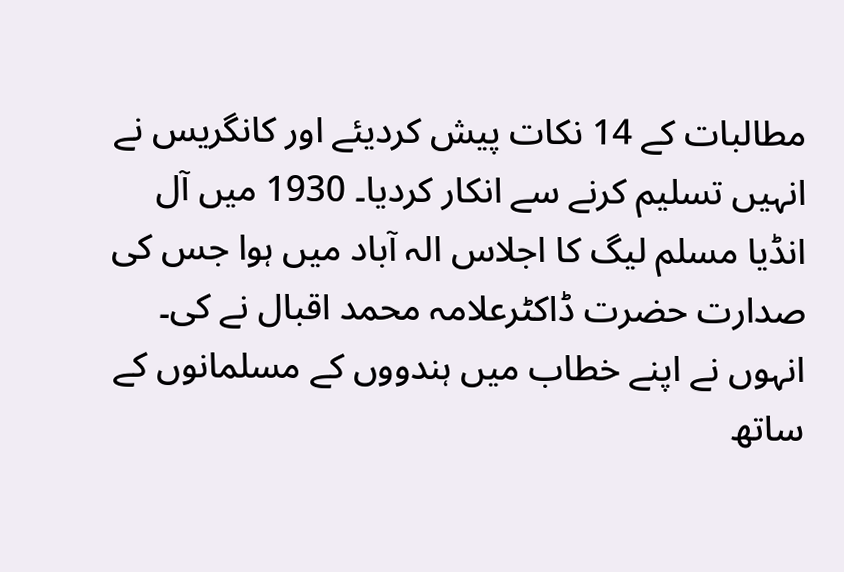مطالبات کے 14 نکات پیش کردیئے اور کانگریس نے انہیں تسلیم کرنے سے انکار کردیا۔ 1930 میں آل انڈیا مسلم لیگ کا اجلاس الہ آباد میں ہوا جس کی صدارت حضرت ڈاکٹرعلامہ محمد اقبال نے کی۔ انہوں نے اپنے خطاب میں ہندووں کے مسلمانوں کے ساتھ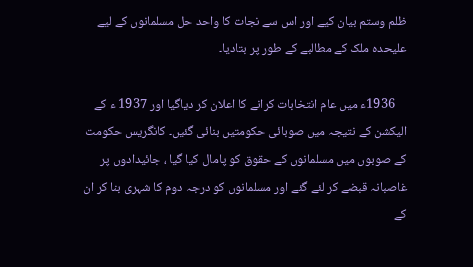ظلم وستم بیان کیے اور اس سے نجات کا واحد حل مسلمانوں کے لیے علیحدہ ملک کے مطالبے کے طور پر بتادیا۔

    1936ء میں عام انتخابات کرانے کا اعلان کر دیاگیا اور 1937 ء کے الیکشن کے نتیجہ میں صوبائی حکومتیں بنائی گئیں۔ کانگریس حکومت کے صوبوں میں مسلمانوں کے حقوق کو پامال کیا گیا ، جائیدادوں پر غاصبانہ قبضے کر لئے گئے اور مسلمانوں کو درجہ دوم کا شہری بنا کر ان کے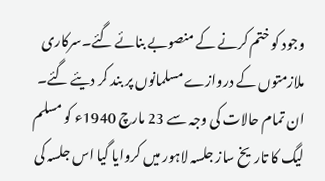وجود کو ختم کرنے کے منصوبے بنائے گئے۔سرکاری ملازمتوں کے دروازے مسلمانوں پر بند کر دیئے گئے۔ ان تمام حالات کی وجہ سے 23 مارچ 1940ء کو مسلم لیگ کا تاریخ ساز جلسہ لاہور میں کروایا گیا اس جلسہ کی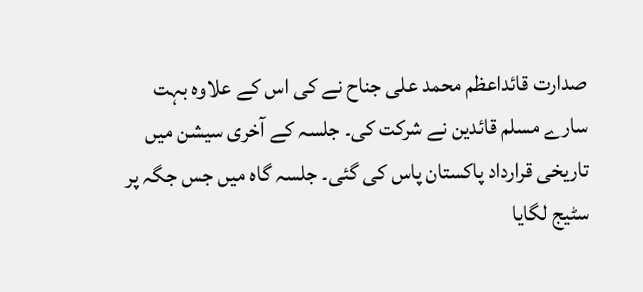صدارت قائداعظم محمد علی جناح نے کی اس کے علاوہ بہت سارے مسلم قائدین نے شرکت کی۔ جلسہ کے آخری سیشن میں تاریخی قرارداد پاکستان پاس کی گئی۔ جلسہ گاہ میں جس جگہ پر سٹیج لگایا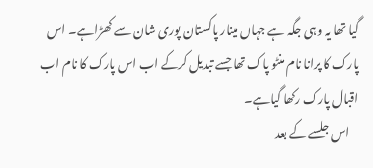گیا تھا یہ وہی جگہ ہے جہاں مینار پاکستان پوری شان سے کھڑاہے۔ اس پارک کا پرانا نام منٹو پاک تھا جسے تبدیل کرکے اب اس پارک کا نام اب اقبال پارک رکھا گیاہے۔
    اس جلسے کے بعد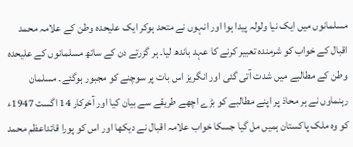مسلمانوں میں ایک نیا ولولہ پیدا ہوا اور انہوں نے متحد ہوکر ایک علیحدہ وطن کے علامہ محمد اقبال کے خواب کو شرمندہ تعبیر کرنے کا عہد باندھ لیا۔ ہر گزرتے دن کے ساتھ مسلمانوں کے علیحدہ وطن کے مطالبے میں شدت آتی گئی اور انگریز اس بات پر سوچنے کو مجبور ہوگئے۔ مسلمان رہنماوں نے ہر محاذ پر اپنے مطالبے کو بڑے اچھے طریقے سے بیان کیا اور آخرکار 14 اگست 1947ء کو وہ ملک پاکستان ہمیں مل گیا جسکا خواب علامہ اقبال نے دیکھا اور اس کو پورا قائداعظم محمد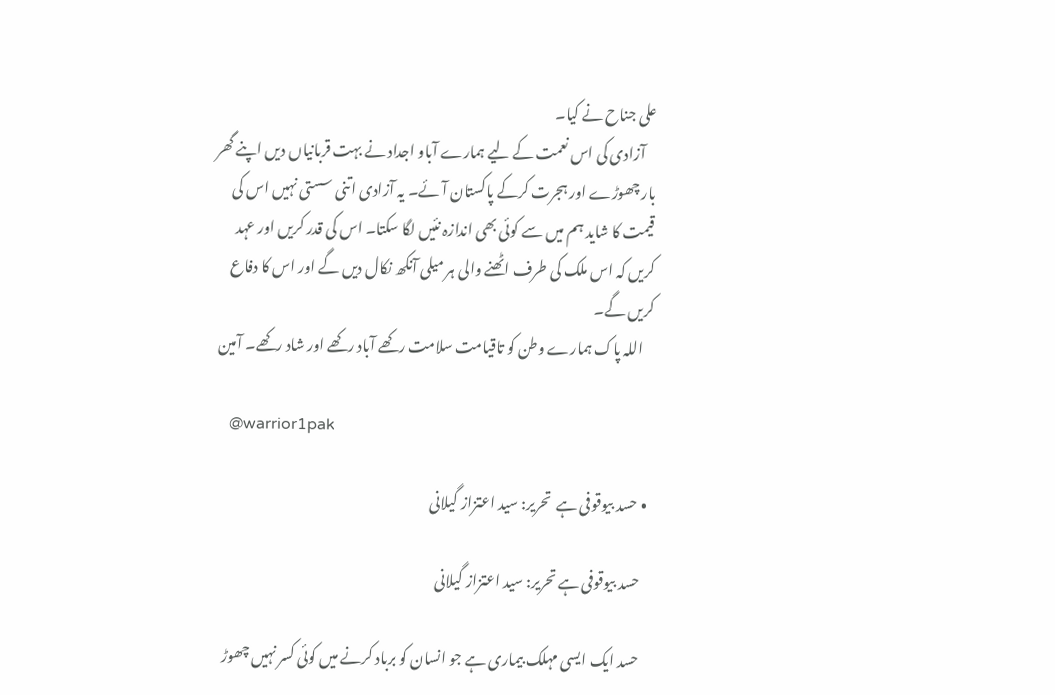علی جناح نے کیا۔
    آزادی کی اس نعمت کے لیے ہمارے آباو اجداد نے بہت قربانیاں دیں اپنے گھر بار چھوڑے اور ہجرت کرکے پاکستان آئے۔ یہ آزادی اتنی سستی نہیں اس کی قیمت کا شاید ہم میں سے کوئی بھی اندازہ نئیں لگا سکتا۔ اس کی قدر کریں اور عہد کریں کہ اس ملک کی طرف اٹھنے والی ہر میلی آنکھ نکال دیں گے اور اس کا دفاع کریں گے۔
    اللہ پاک ہمارے وطن کو تاقیامت سلامت رکھے آباد رکھے اور شاد رکھے۔ آمین

    @warrior1pak

  • حسد بیوقوفی ہے  تحریر: سید اعتزاز گیلانی

    حسد بیوقوفی ہے تحریر: سید اعتزاز گیلانی

    حسد ایک ایسی مہلک بیماری ہے جو انسان کو برباد کرنے میں کوئی کسر نہیں چھوڑ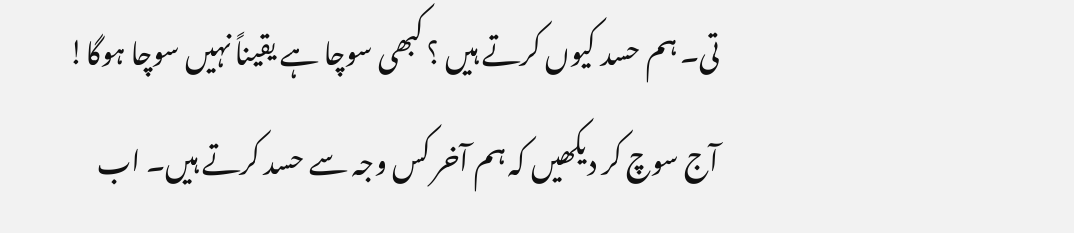تی۔ ہم حسد کیوں کرتے ہیں ؟ کبھی سوچا ہے یقیناً نہیں سوچا ہوگا! آج سوچ کر دیکھیں کہ ہم آخر کس وجہ سے حسد کرتے ہیں۔ اب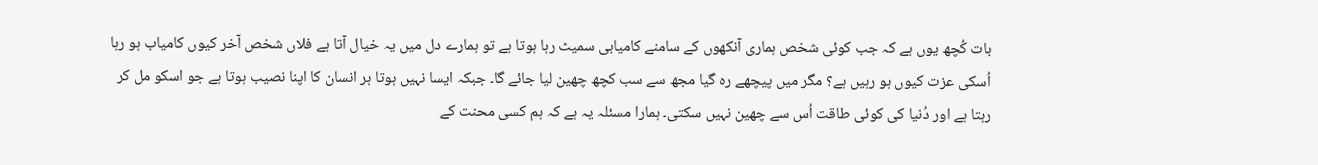بات کُچھ یوں ہے کہ جب کوئی شخص ہماری آنکھوں کے سامنے کامیابی سمیٹ رہا ہوتا ہے تو ہمارے دل میں یہ خیال آتا ہے فلاں شخص آخر کیوں کامیاب ہو رہا اُسکی عزت کیوں ہو رہیں ہے؟ مگر میں پیچھے رہ گیا مجھ سے سب کچھ چھین لیا جائے گا۔ جبکہ ایسا نہیں ہوتا ہر انسان کا اپنا نصیب ہوتا ہے جو اسکو مل کر رہتا ہے اور دُنیا کی کوئی طاقت اُس سے چھین نہیں سکتی۔ ہمارا مسئلہ یہ ہے کہ ہم کسی محنت کے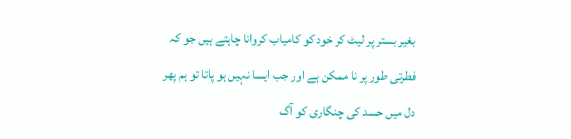بغیر بستر پر لیٹ کر خود کو کامیاب کروانا چاہتے ہیں جو کہ فطرتی طور پر نا ممکن ہے اور جب ایسا نہیں ہو پاتا تو ہم پھر دل میں حسد کی چنگاری کو آگ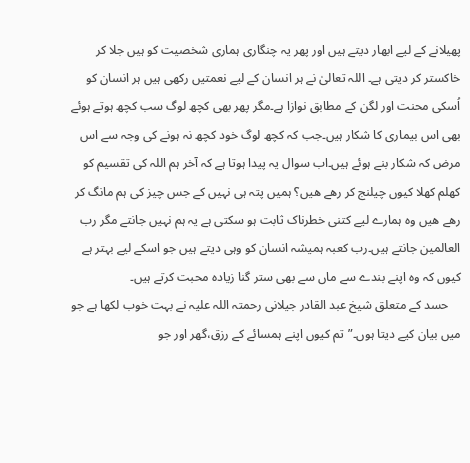پھیلانے کے لیے ابھار دیتے ہیں اور پھر یہ چنگاری ہماری شخصیت کو ہیں جلا کر خاکستر کر دیتی ہے۔ اللہ تعالیٰ نے ہر انسان کے لیے نعمتیں رکھی ہیں ہر انسان کو اُسکی محنت اور لگن کے مطابق نوازا ہے۔مگر پھر بھی کچھ لوگ سب کچھ ہوتے ہوئے بھی اس بیماری کا شکار ہیں۔جب کہ کچھ لوگ خود کچھ نہ ہونے کی وجہ سے اس مرض کہ شکار بنے ہوئے ہیں۔اب سوال یہ پیدا ہوتا ہے کہ آخر ہم اللہ کی تقسیم کو کھلم کھلا کیوں چیلنج کر رھے ھیں؟ ہمیں پتہ ہی نہیں کے جس چیز کی ہم مانگ کر رھے ھیں وہ ہمارے لیے کتنی خطرناک ثابت ہو سکتی ہے یہ ہم نہیں جانتے مگر رب العالمین جانتے ہیں۔رب کعبہ ہمیشہ انسان کو وہی دیتے ہیں جو اسکے لیے بہتر ہے کیوں کہ وہ اپنے بندے سے ماں سے بھی ستر گنا زیادہ محبت کرتے ہیں۔
    حسد کے متعلق شیخ عبد القادر جیلانی رحمتہ اللہ علیہ نے بہت خوب لکھا ہے جو میں بیان کیے دیتا ہوں۔”تم کیوں اپنے ہمسائے کے رزق،گھر اور جو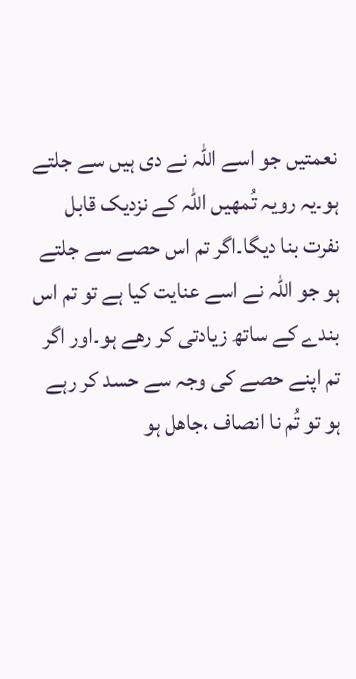نعمتیں جو اسے اللہ نے دی ہیں سے جلتے ہو۔یہ رویہ تُمھیں اللہ کے نزدیک قابل نفرت بنا دیگا۔اگر تم اس حصے سے جلتے ہو جو اللہ نے اسے عنایت کیا ہے تو تم اس بندے کے ساتھ زیادتی کر رھے ہو۔اور اگر تم اپنے حصے کی وجہ سے حسد کر رہے ہو تو تُم نا انصاف ،جاھل ہو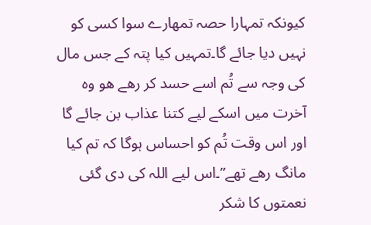کیونکہ تمہارا حصہ تمھارے سوا کسی کو نہیں دیا جائے گا۔تمہیں کیا پتہ کے جس مال کی وجہ سے تُم اسے حسد کر رھے ھو وہ آخرت میں اسکے لیے کتنا عذاب بن جائے گا اور اس وقت تُم کو احساس ہوگا کہ تم کیا مانگ رھے تھے”۔اس لیے اللہ کی دی گئی نعمتوں کا شکر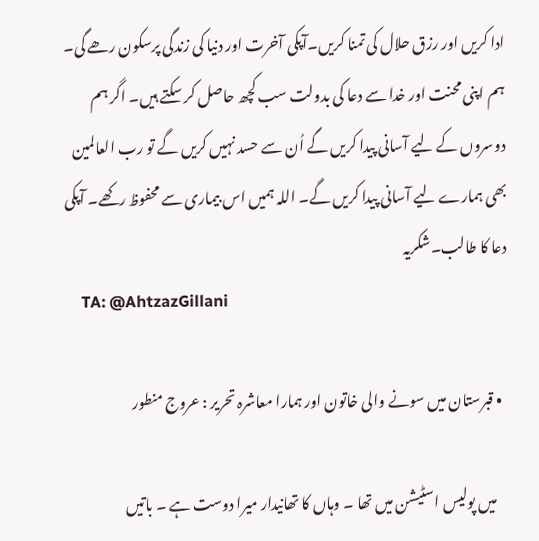ادا کریں اور رزق حلال کی تمنا کریں۔آپکی آخرت اور دنیا کی زندگی پرسکون رھے گی۔ ہم اپنی محنت اور خدا سے دعا کی بدولت سب کچھ حاصل کر سکتے ہیں۔ اگر ہم دوسروں کے لیے آسانی پیدا کریں گے اُن سے حسد نہیں کریں گے تو رب العالمین بھی ہمارے لیے آسانی پیدا کریں گے۔ اللہ ہمیں اس بیماری سے محفوظ رکھے۔ آپکی دعا کا طالب۔شکریہ
    TA: @AhtzazGillani

  • قبرستان میں سونے والی خاتون اور ہمارا معاشرہ تحریر : عروج منطور

    میں پولیس اسٹیشن میں تھا ۔ وہاں کا تھانیدار میرا دوست ہے ۔ باتیں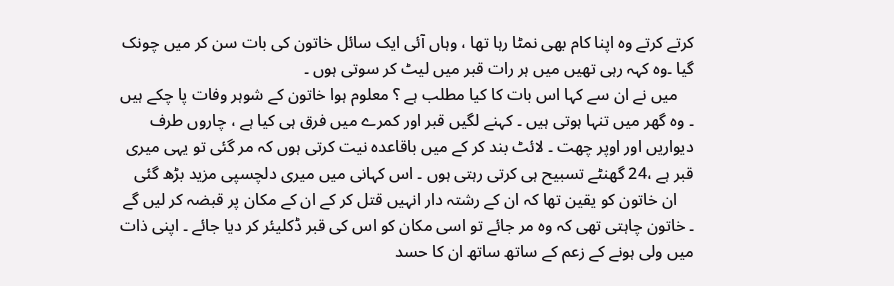کرتے کرتے وہ اپنا کام بھی نمٹا رہا تھا ، وہاں آئی ایک سائل خاتون کی بات سن کر میں چونک گیا ۔وہ کہہ رہی تھیں میں ہر رات قبر میں لیٹ کر سوتی ہوں ۔
    میں نے ان سے کہا اس بات کا کیا مطلب ہے ؟ معلوم ہوا خاتون کے شوہر وفات پا چکے ہیں ۔ وہ گھر میں تنہا ہوتی ہیں ۔ کہنے لگیں قبر اور کمرے میں فرق ہی کیا ہے ، چاروں طرف دیواریں اور اوپر چھت ۔ لائٹ بند کر کے میں باقاعدہ نیت کرتی ہوں کہ مر گئی تو یہی میری قبر ہے ،24 گھنٹے تسبیح ہی کرتی رہتی ہوں ۔ اس کہانی میں میری دلچسپی مزید بڑھ گئی
    ان خاتون کو یقین تھا کہ ان کے رشتہ دار انہیں قتل کر کے ان کے مکان پر قبضہ کر لیں گے ۔ خاتون چاہتی تھی کہ وہ مر جائے تو اسی مکان کو اس کی قبر ڈکلیئر کر دیا جائے ۔ اپنی ذات میں ولی ہونے کے زعم کے ساتھ ساتھ ان کا حسد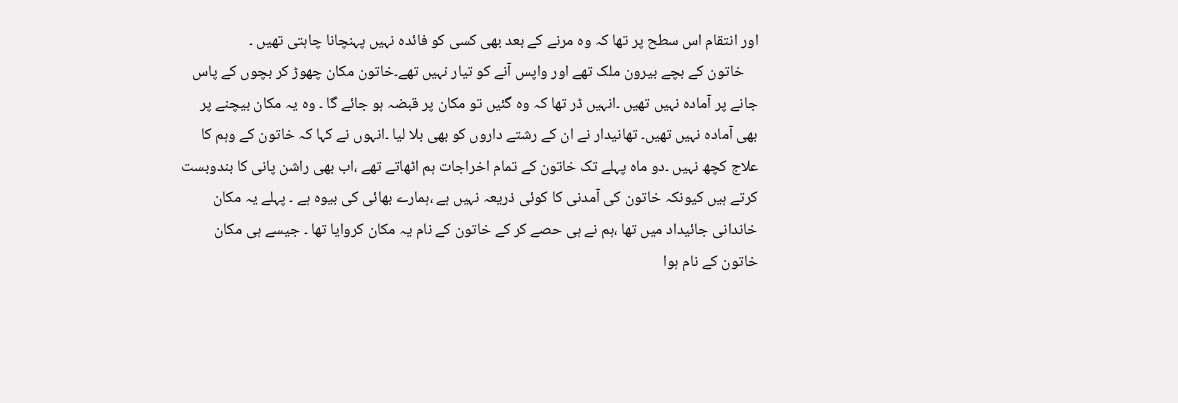اور انتقام اس سطح پر تھا کہ وہ مرنے کے بعد بھی کسی کو فائدہ نہیں پہنچانا چاہتی تھیں ۔
    خاتون کے بچے بیرون ملک تھے اور واپس آنے کو تیار نہیں تھے۔خاتون مکان چھوڑ کر بچوں کے پاس جانے پر آمادہ نہیں تھیں ۔انہیں ڈر تھا کہ وہ گئیں تو مکان پر قبضہ ہو جائے گا ۔ وہ یہ مکان بیچنے پر بھی آمادہ نہیں تھیں۔ تھانیدار نے ان کے رشتے داروں کو بھی بلا لیا ۔انہوں نے کہا کہ خاتون کے وہم کا علاج کچھ نہیں ۔دو ماہ پہلے تک خاتون کے تمام اخراجات ہم اٹھاتے تھے ،اب بھی راشن پانی کا بندوبست کرتے ہیں کیونکہ خاتون کی آمدنی کا کوئی ذریعہ نہیں ہے ،ہمارے بھائی کی بیوہ ہے ۔ پہلے یہ مکان خاندانی جائیداد میں تھا ،ہم نے ہی حصے کر کے خاتون کے نام یہ مکان کروایا تھا ۔ جیسے ہی مکان خاتون کے نام ہوا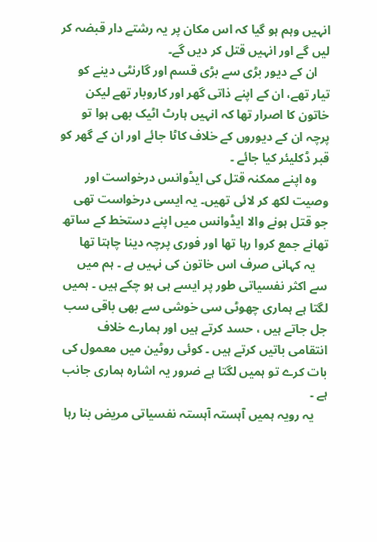انہیں وہم ہو گیا کہ اس مکان پر یہ رشتے دار قبضہ کر لیں گے اور انہیں قتل کر دیں گے۔
    ان کے دیور بڑی سے بڑی قسم اور گارنٹی دینے کو تیار تھے، ان کے اپنے ذاتی گھر اور کاروبار تھے لیکن خاتون کا اصرار تھا کہ انہیں ہارٹ اٹیک بھی ہوا تو پرچہ ان کے دیوروں کے خلاف کاٹا جائے اور ان کے گھر کو قبر ڈکلیئر کیا جائے ۔
    وہ اپنے ممکنہ قتل کی ایڈوانس درخواست اور وصیت لکھ کر لائی تھیں۔ یہ ایسی درخواست تھی جو قتل ہونے والا ایڈوانس میں اپنے دستخط کے ساتھ تھانے جمع کروا رہا تھا اور فوری پرچہ دینا چاہتا تھا
    یہ کہانی صرف اس خاتون کی نہیں ہے ۔ ہم میں سے اکثر نفسیاتی طور پر ایسے ہی ہو چکے ہیں ۔ ہمیں لگتا ہے ہماری چھوٹی سی خوشی سے بھی باقی سب جل جاتے ہیں ، حسد کرتے ہیں اور ہمارے خلاف انتقامی باتیں کرتے ہیں ۔ کوئی روٹین میں معمول کی بات کرے تو ہمیں لگتا ہے ضرور یہ اشارہ ہماری جانب ہے ۔
    یہ رویہ ہمیں آہستہ آہستہ نفسیاتی مریض بنا رہا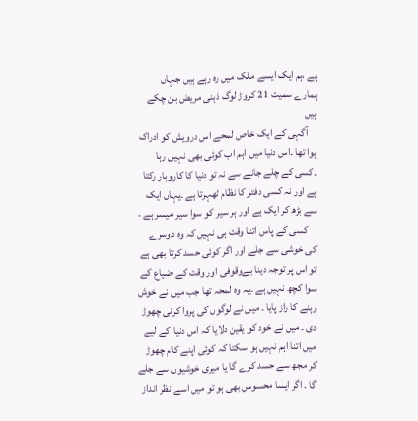ہے ،ہم ایک ایسے ملک میں رہ رہے ہیں جہاں ہمارے سمیت 21 کروڑ لوگ ذہنی مریض بن چکے ہیں
    آگہی کے ایک خاص لمحے اس درویش کو ادراک ہوا تھا ۔اس دنیا میں اہم اب کوئی بھی نہیں رہا ۔کسی کے چلے جانے سے نہ تو دنیا کا کاروبار رکتا ہے اور نہ کسی دفتر کا نظام ٹھہرتا ہے ۔یہاں ایک سے بڑھ کر ایک ہے اور ہر سیر کو سوا سیر میسر ہے ۔
    کسی کے پاس اتنا وقت ہی نہیں کہ وہ دوسرے کی خوشی سے جلے اور اگر کوئی حسد کرتا بھی ہے تو اس پر توجہ دینا بےوقوفی اور وقت کے ضیاع کے سوا کچھ نہیں ہے ۔یہ وہ لمحہ تھا جب میں نے خوش رہنے کا راز پایا ۔ میں نے لوگوں کی پروا کرنی چھوڑ دی ۔ میں نے خود کو یقین دلایا کہ اس دنیا کے لیے میں اتنا اہم نہیں ہو سکتا کہ کوئی اپنے کام چھوڑ کر مجھ سے حسد کرے گا یا میری خوشیوں سے جلے گا ۔ اگر ایسا محسوس بھی ہو تو میں اسے نظر انداز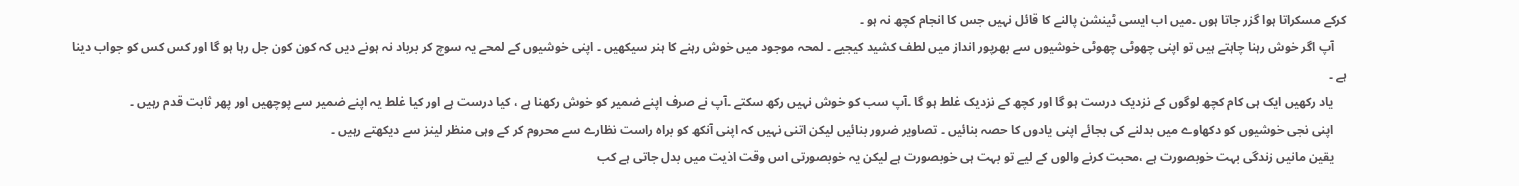کرکے مسکراتا ہوا گزر جاتا ہوں ۔میں اب ایسی ٹینشن پالنے کا قائل نہیں جس کا انجام کچھ نہ ہو ۔
    آپ اگر خوش رہنا چاہتے ہیں تو اپنی چھوٹی چھوٹی خوشیوں سے بھرپور انداز میں لطف کشید کیجیے ۔ لمحہ موجود میں خوش رہنے کا ہنر سیکھیں ۔ اپنی خوشیوں کے لمحے یہ سوچ کر برباد نہ ہونے دیں کہ کون کون جل رہا ہو گا اور کس کس کو جواب دینا ہے ۔
    یاد رکھیں ایک ہی کام کچھ لوگوں کے نزدیک درست ہو گا اور کچھ کے نزدیک غلط ہو گا ۔آپ سب کو خوش نہیں رکھ سکتے ۔آپ نے صرف اپنے ضمیر کو خوش رکھنا ہے ، کیا درست ہے اور کیا غلط یہ اپنے ضمیر سے پوچھیں اور پھر ثابت قدم رہیں ۔
    اپنی نجی خوشیوں کو دکھاوے میں بدلنے کی بجائے اپنی یادوں کا حصہ بنائیں ۔ تصاویر ضرور بنائیں لیکن اتنی نہیں کہ اپنی آنکھ کو براہ راست نظارے سے محروم کر کے وہی منظر لینز سے دیکھتے رہیں ۔
    یقین مانیں زندگی بہت خوبصورت ہے ،محبت کرنے والوں کے لیے تو بہت ہی خوبصورت ہے لیکن یہ خوبصورتی اس وقت اذیت میں بدل جاتی ہے کب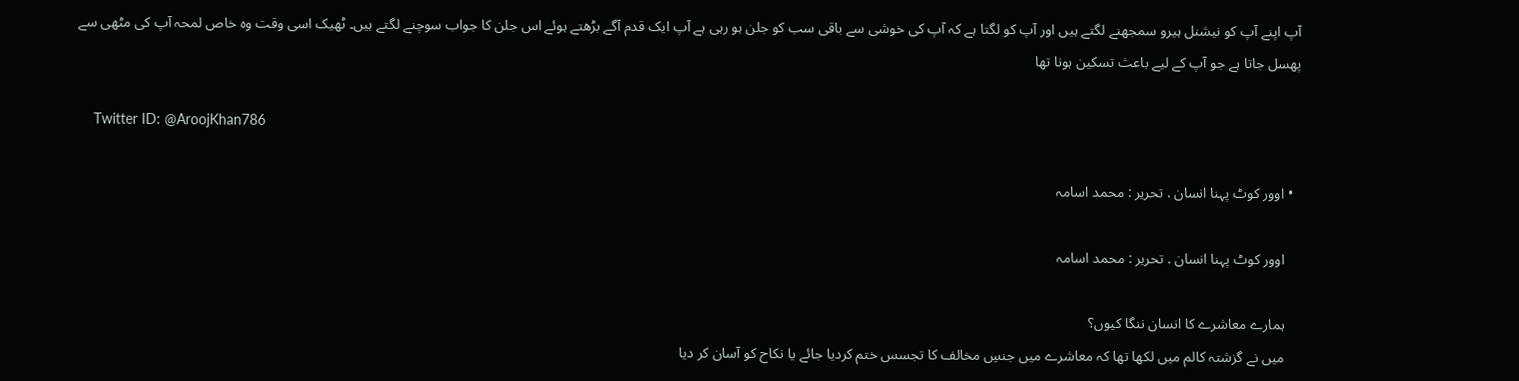آپ اپنے آپ کو نیشنل ہیرو سمجھنے لگتے ہیں اور آپ کو لگتا ہے کہ آپ کی خوشی سے باقی سب کو جلن ہو رہی ہے آپ ایک قدم آگے بڑھتے ہوئے اس جلن کا جواب سوچنے لگتے ہیں۔ ٹھیک اسی وقت وہ خاص لمحہ آپ کی مٹھی سے پھسل جاتا ہے جو آپ کے لیے باعث تسکین ہونا تھا

    Twitter ID: @AroojKhan786

  • اوور کوٹ پہنا انسان . تحریر : محمد اسامہ

    اوور کوٹ پہنا انسان . تحریر : محمد اسامہ

    ہمارے معاشرے کا انسان ننگا کیوں؟
    میں‌ نے گزشتہ کالم میں لکھا تھا کہ معاشرے میں جنسِ مخالف کا تجسس ختم کردیا جائے یا نکاح کو آسان کر دیا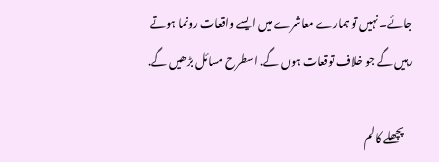جائے۔ نہیں تو ہمارے معاشرے میں ایسے واقعات رونما ہوتے رہیں گے جو خلاف توقعات ہوں گے. اسطرح مسائل بڑھیں گے.

    پچھلے کالم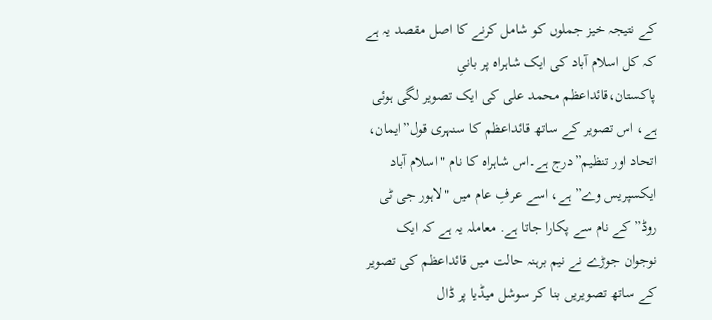کے نتیجہ خیز جملوں کو شامل کرنے کا اصل مقصد یہ ہے کہ کل اسلام آباد کی ایک شاہراہ پر بانیِ پاکستان،قائداعظم محمد علی کی ایک تصویر لگی ہوئی ہے، اس تصویر کے ساتھ قائداعظم کا سنہری قول”ایمان، اتحاد اور تنظیم”درج ہے۔اس شاہراہ کا نام "اسلام آباد ایکسپریس وے” ہے، اسے عرفِ عام میں "لاہور جی ٹی روڈ” کے نام سے پکارا جاتا ہے. معاملہ یہ ہے کہ ایک نوجوان جوڑے نے نیم برہنہ حالت میں قائداعظم کی تصویر کے ساتھ تصویریں بنا کر سوشل میڈیا پر ڈال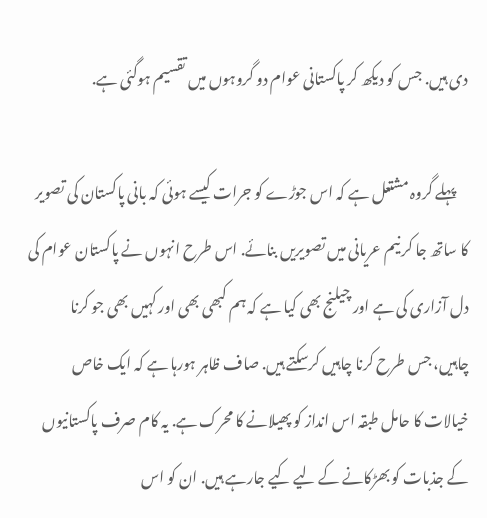دی ہیں. جس کو دیکھ کر پاکستانی عوام دو گروہوں میں تقسیم ہوگئی ہے.

    پہلے گروہ مشتعل ہے کہ اس جوڑے کو جرات کیسے ہوئی کہ بانی پاکستان کی تصویر کا ساتھ جا کر نیم عریانی میں تصویریں بنائے. اس طرح انہوں نے پاکستان عوام کی دل آزاری کی ہے اور چیلنج بھی کیا ہے کہ ہم کبھی بھی اور کہیں بھی جو کرنا چاہیں، جس طرح کرنا چاہیں کرسکتے ہیں. صاف ظاہر ہورہا ہے کہ ایک خاص خیالات کا حامل طبقہ اس انداز کو پھیلانے کا محرک ہے. یہ کام صرف پاکستانیوں کے جذبات کو بھڑکانے کے لیے کیے جارہے ہیں. ان کو اس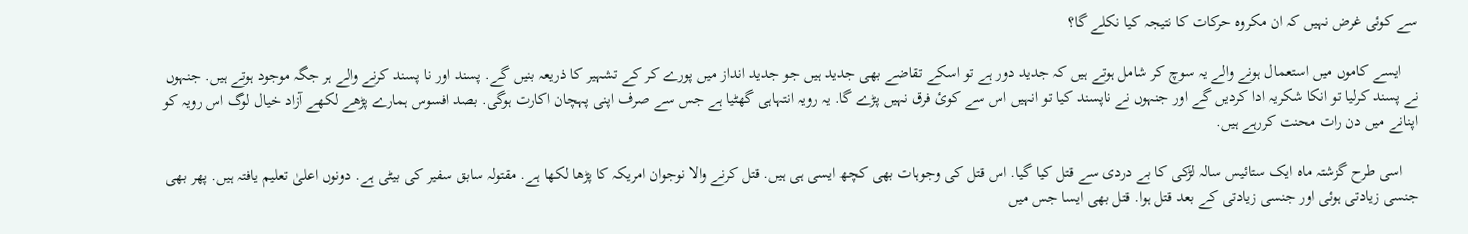سے کوئی غرض نہیں کہ ان مکروہ حرکات کا نتیجہ کیا نکلے گا؟

    ایسے کاموں میں استعمال ہونے والے یہ سوچ کر شامل ہوتے ہیں کہ جدید دور ہے تو اسکے تقاضے بھی جدید ہیں جو جدید انداز میں پورے کر کے تشہیر کا ذریعہ بنیں گے. پسند اور نا پسند کرنے والے ہر جگہ موجود ہوتے ہیں. جنہوں نے پسند کرلیا تو انکا شکریہ ادا کردیں گے اور جنہوں نے ناپسند کیا تو انہیں اس سے کوئ فرق نہیں پڑے گا. یہ رویہ انتہاہی گھٹیا ہے جس سے صرف اپنی پہچان اکارت ہوگی. بصد افسوس ہمارے پڑھے لکھے آزاد خیال لوگ اس رویہ کو اپنانے میں دن رات محنت کررہے ہیں.

    اسی طرح گزشتہ ماہ ایک ستائیس سالہ لڑکی کا بے دردی سے قتل کیا گیا. اس قتل کی وجوہات بھی کچھ ایسی ہی ہیں. قتل کرنے والا نوجوان امریکہ کا پڑھا لکھا ہے. مقتولہ سابق سفیر کی بیٹی ہے. دونوں اعلیٰ تعلیم یافتہ ہیں. پھر بھی جنسی زیادتی ہوئی اور جنسی زیادتی کے بعد قتل ہوا. قتل بھی ایسا جس میں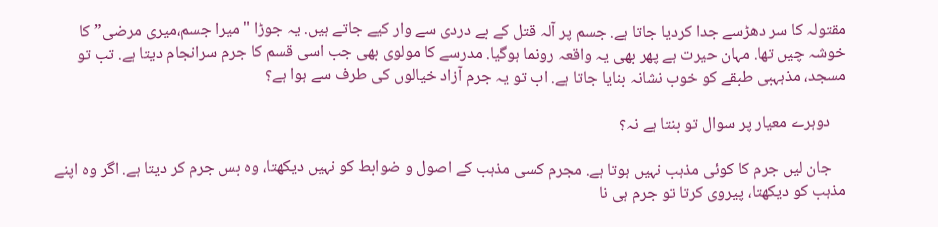مقتولہ کا سر دھڑ‌سے جدا کردیا جاتا ہے. جسم پر آلہ قتل کے بے دردی سے وار کیے جاتے ہیں. یہ جوڑا "میرا جسم،میری مرضی” کا خوشہ چیں تھا. مہان حیرت ہے پھر بھی یہ واقعہ رونما ہوگیا. مدرسے کا مولوی بھی جب اسی قسم کا جرم سرانجام دیتا ہے. تب تو مسجد، مذہہبی طبقے کو خوب نشانہ بنایا جاتا ہے. اب تو یہ جرم آزاد خیالوں کی طرف سے ہوا ہے؟

    دوہرے معیار پر سوال تو بنتا ہے نہ؟

    جان لیں جرم کا کوئی مذہب نہیں ہوتا ہے. مجرم کسی مذہب کے اصول و ضوابط کو نہیں دیکھتا، وہ بس جرم کر دیتا ہے. اگر وہ اپنے مذہب کو دیکھتا، پیروی کرتا تو جرم ہی نا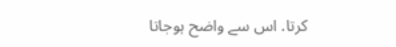کرتا. اس سے واضح‌ ہوجاتا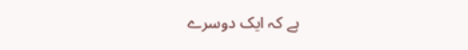ہے کہ ایک دوسرے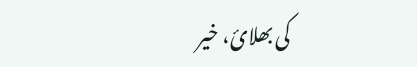کی بھلائ، خیر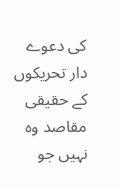کی دعوے دار تحریکوں کے حقیقی مقاصد وہ نہیں جو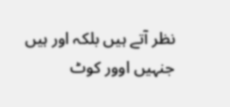نظر آتے ہیں بلکہ اور ہیں جنہیں اوور کوٹ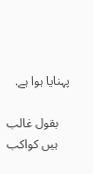پہنایا ہوا ہے.

    بقول غالب
    ہیں کواکب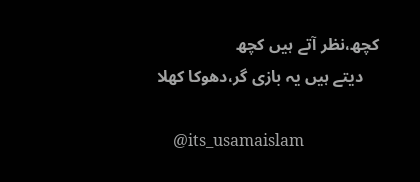کچھ،نظر آتے ہیں کچھ
    دیتے ہیں یہ بازی گر،دھوکا کھلا

    @its_usamaislam